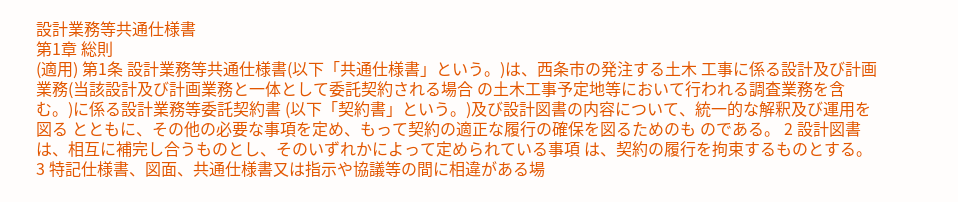設計業務等共通仕様書
第1章 総則
(適用) 第1条 設計業務等共通仕様書(以下「共通仕様書」という。)は、西条市の発注する土木 工事に係る設計及び計画業務(当該設計及び計画業務と一体として委託契約される場合 の土木工事予定地等において行われる調査業務を含む。)に係る設計業務等委託契約書 (以下「契約書」という。)及び設計図書の内容について、統一的な解釈及び運用を図る とともに、その他の必要な事項を定め、もって契約の適正な履行の確保を図るためのも のである。 2 設計図書は、相互に補完し合うものとし、そのいずれかによって定められている事項 は、契約の履行を拘束するものとする。 3 特記仕様書、図面、共通仕様書又は指示や協議等の間に相違がある場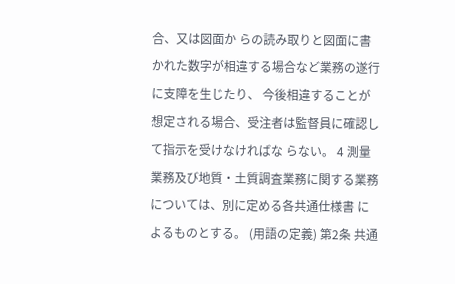合、又は図面か らの読み取りと図面に書かれた数字が相違する場合など業務の遂行に支障を生じたり、 今後相違することが想定される場合、受注者は監督員に確認して指示を受けなければな らない。 4 測量業務及び地質・土質調査業務に関する業務については、別に定める各共通仕様書 によるものとする。 (用語の定義) 第2条 共通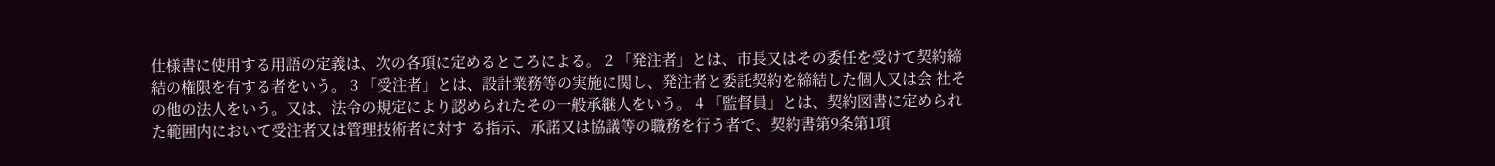仕様書に使用する用語の定義は、次の各項に定めるところによる。 2 「発注者」とは、市長又はその委任を受けて契約締結の権限を有する者をいう。 3 「受注者」とは、設計業務等の実施に関し、発注者と委託契約を締結した個人又は会 社その他の法人をいう。又は、法令の規定により認められたその一般承継人をいう。 4 「監督員」とは、契約図書に定められた範囲内において受注者又は管理技術者に対す る指示、承諾又は協議等の職務を行う者で、契約書第9条第1項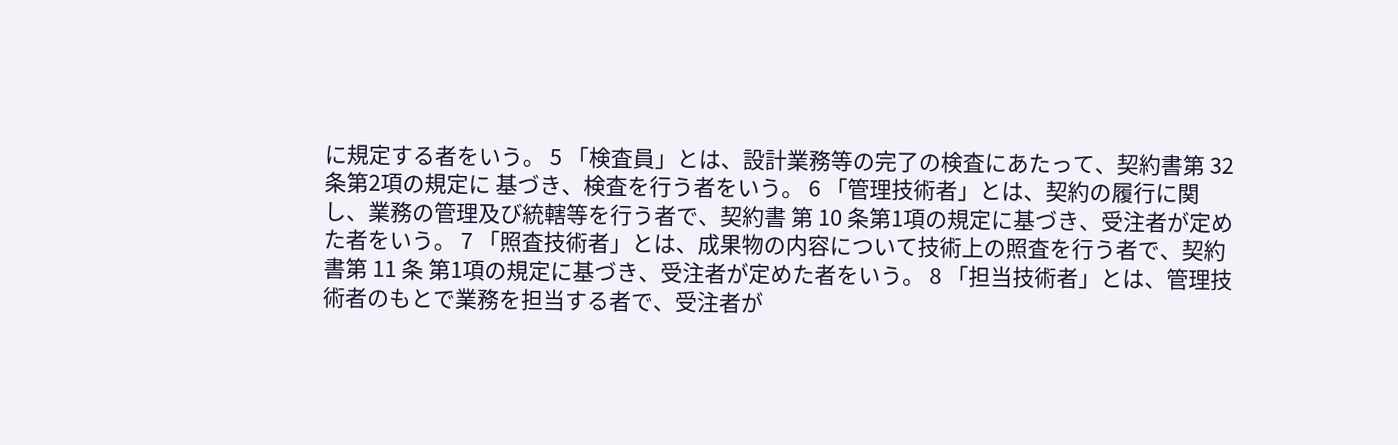に規定する者をいう。 5 「検査員」とは、設計業務等の完了の検査にあたって、契約書第 32 条第2項の規定に 基づき、検査を行う者をいう。 6 「管理技術者」とは、契約の履行に関し、業務の管理及び統轄等を行う者で、契約書 第 10 条第1項の規定に基づき、受注者が定めた者をいう。 7 「照査技術者」とは、成果物の内容について技術上の照査を行う者で、契約書第 11 条 第1項の規定に基づき、受注者が定めた者をいう。 8 「担当技術者」とは、管理技術者のもとで業務を担当する者で、受注者が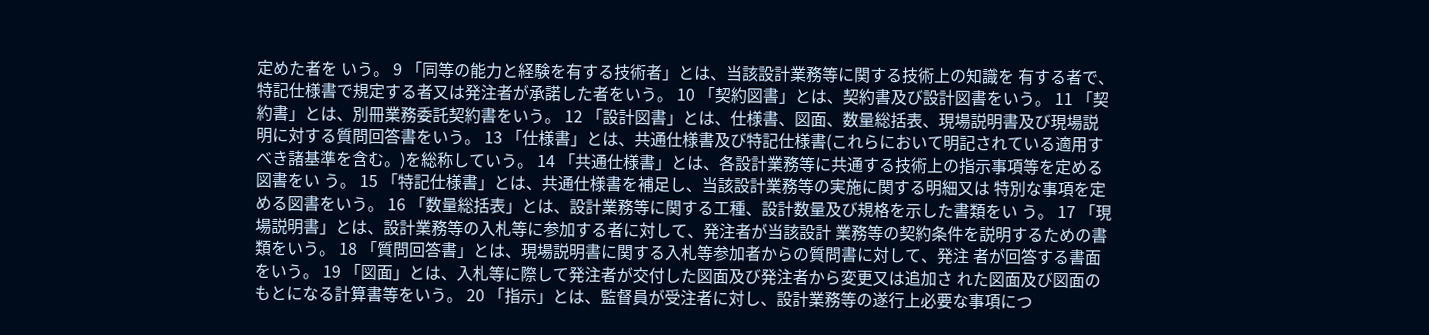定めた者を いう。 9 「同等の能力と経験を有する技術者」とは、当該設計業務等に関する技術上の知識を 有する者で、特記仕様書で規定する者又は発注者が承諾した者をいう。 10 「契約図書」とは、契約書及び設計図書をいう。 11 「契約書」とは、別冊業務委託契約書をいう。 12 「設計図書」とは、仕様書、図面、数量総括表、現場説明書及び現場説明に対する質問回答書をいう。 13 「仕様書」とは、共通仕様書及び特記仕様書(これらにおいて明記されている適用す べき諸基準を含む。)を総称していう。 14 「共通仕様書」とは、各設計業務等に共通する技術上の指示事項等を定める図書をい う。 15 「特記仕様書」とは、共通仕様書を補足し、当該設計業務等の実施に関する明細又は 特別な事項を定める図書をいう。 16 「数量総括表」とは、設計業務等に関する工種、設計数量及び規格を示した書類をい う。 17 「現場説明書」とは、設計業務等の入札等に参加する者に対して、発注者が当該設計 業務等の契約条件を説明するための書類をいう。 18 「質問回答書」とは、現場説明書に関する入札等参加者からの質問書に対して、発注 者が回答する書面をいう。 19 「図面」とは、入札等に際して発注者が交付した図面及び発注者から変更又は追加さ れた図面及び図面のもとになる計算書等をいう。 20 「指示」とは、監督員が受注者に対し、設計業務等の遂行上必要な事項につ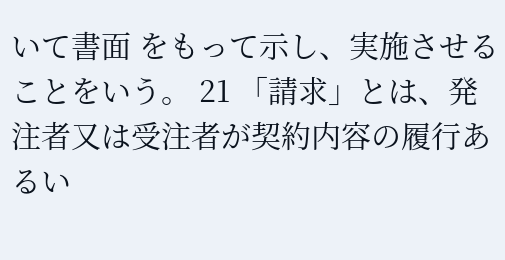いて書面 をもって示し、実施させることをいう。 21 「請求」とは、発注者又は受注者が契約内容の履行あるい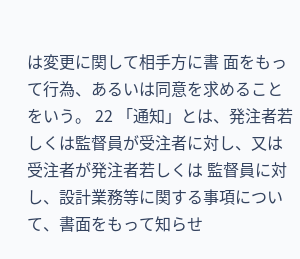は変更に関して相手方に書 面をもって行為、あるいは同意を求めることをいう。 22 「通知」とは、発注者若しくは監督員が受注者に対し、又は受注者が発注者若しくは 監督員に対し、設計業務等に関する事項について、書面をもって知らせ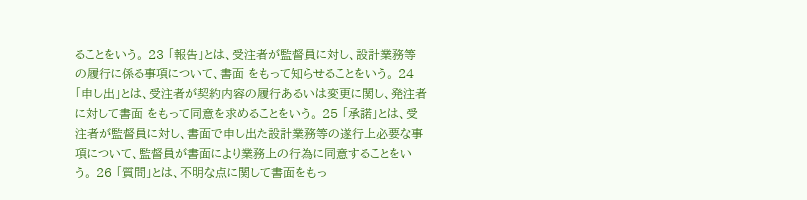ることをいう。 23 「報告」とは、受注者が監督員に対し、設計業務等の履行に係る事項について、書面 をもって知らせることをいう。 24 「申し出」とは、受注者が契約内容の履行あるいは変更に関し、発注者に対して書面 をもって同意を求めることをいう。 25 「承諾」とは、受注者が監督員に対し、書面で申し出た設計業務等の遂行上必要な事 項について、監督員が書面により業務上の行為に同意することをいう。 26 「質問」とは、不明な点に関して書面をもっ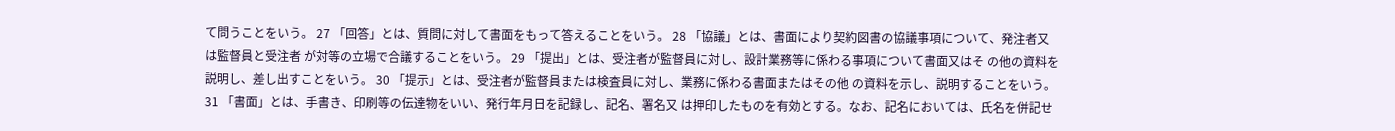て問うことをいう。 27 「回答」とは、質問に対して書面をもって答えることをいう。 28 「協議」とは、書面により契約図書の協議事項について、発注者又は監督員と受注者 が対等の立場で合議することをいう。 29 「提出」とは、受注者が監督員に対し、設計業務等に係わる事項について書面又はそ の他の資料を説明し、差し出すことをいう。 30 「提示」とは、受注者が監督員または検査員に対し、業務に係わる書面またはその他 の資料を示し、説明することをいう。 31 「書面」とは、手書き、印刷等の伝達物をいい、発行年月日を記録し、記名、署名又 は押印したものを有効とする。なお、記名においては、氏名を併記せ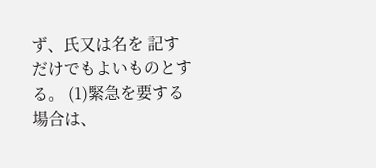ず、氏又は名を 記すだけでもよいものとする。 (1)緊急を要する場合は、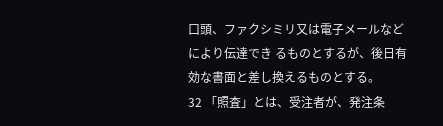口頭、ファクシミリ又は電子メールなどにより伝達でき るものとするが、後日有効な書面と差し換えるものとする。
32 「照査」とは、受注者が、発注条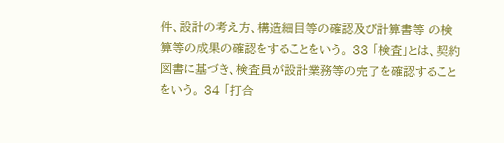件、設計の考え方、構造細目等の確認及び計算書等 の検算等の成果の確認をすることをいう。 33 「検査」とは、契約図書に基づき、検査員が設計業務等の完了を確認することをいう。 34 「打合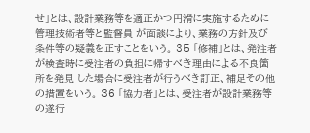せ」とは、設計業務等を適正かつ円滑に実施するために管理技術者等と監督員 が面談により、業務の方針及び条件等の疑義を正すことをいう。 35 「修補」とは、発注者が検査時に受注者の負担に帰すべき理由による不良箇所を発見 した場合に受注者が行うべき訂正、補足その他の措置をいう。 36 「協力者」とは、受注者が設計業務等の遂行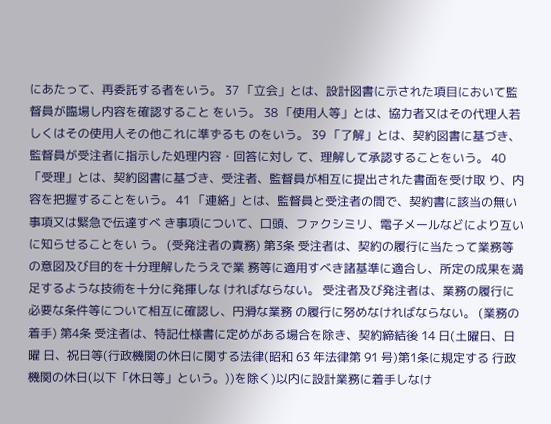にあたって、再委託する者をいう。 37 「立会」とは、設計図書に示された項目において監督員が臨場し内容を確認すること をいう。 38 「使用人等」とは、協力者又はその代理人若しくはその使用人その他これに準ずるも のをいう。 39 「了解」とは、契約図書に基づき、監督員が受注者に指示した処理内容・回答に対し て、理解して承認することをいう。 40 「受理」とは、契約図書に基づき、受注者、監督員が相互に提出された書面を受け取 り、内容を把握することをいう。 41 「連絡」とは、監督員と受注者の間で、契約書に該当の無い事項又は緊急で伝達すべ き事項について、口頭、ファクシミリ、電子メールなどにより互いに知らせることをい う。 (受発注者の責務) 第3条 受注者は、契約の履行に当たって業務等の意図及び目的を十分理解したうえで業 務等に適用すべき諸基準に適合し、所定の成果を満足するような技術を十分に発揮しな ければならない。 受注者及び発注者は、業務の履行に必要な条件等について相互に確認し、円滑な業務 の履行に努めなければならない。 (業務の着手) 第4条 受注者は、特記仕様書に定めがある場合を除き、契約締結後 14 日(土曜日、日曜 日、祝日等(行政機関の休日に関する法律(昭和 63 年法律第 91 号)第1条に規定する 行政機関の休日(以下「休日等」という。))を除く)以内に設計業務に着手しなけ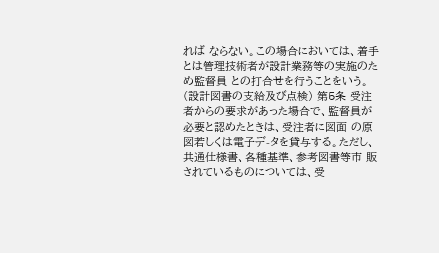れば ならない。この場合においては、着手とは管理技術者が設計業務等の実施のため監督員 との打合せを行うことをいう。 (設計図書の支給及び点検) 第5条 受注者からの要求があった場合で、監督員が必要と認めたときは、受注者に図面 の原図若しくは電子デ-タを貸与する。ただし、共通仕様書、各種基準、参考図書等市 販されているものについては、受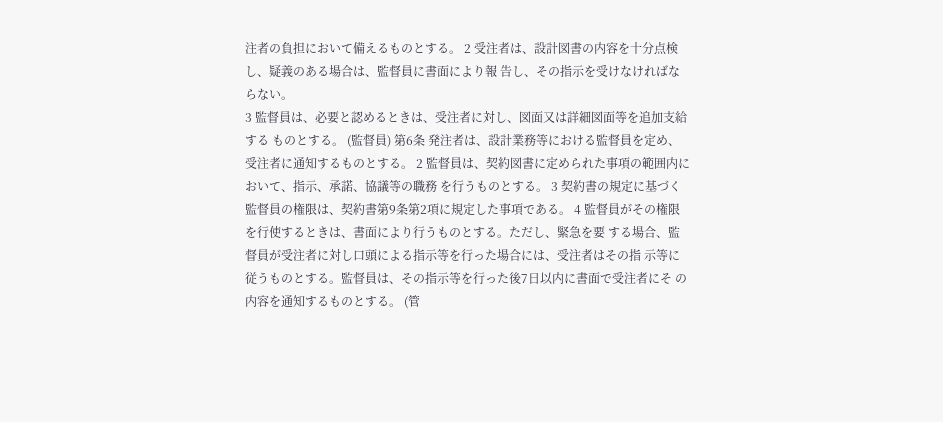注者の負担において備えるものとする。 2 受注者は、設計図書の内容を十分点検し、疑義のある場合は、監督員に書面により報 告し、その指示を受けなければならない。
3 監督員は、必要と認めるときは、受注者に対し、図面又は詳細図面等を追加支給する ものとする。 (監督員) 第6条 発注者は、設計業務等における監督員を定め、受注者に通知するものとする。 2 監督員は、契約図書に定められた事項の範囲内において、指示、承諾、協議等の職務 を行うものとする。 3 契約書の規定に基づく監督員の権限は、契約書第9条第2項に規定した事項である。 4 監督員がその権限を行使するときは、書面により行うものとする。ただし、緊急を要 する場合、監督員が受注者に対し口頭による指示等を行った場合には、受注者はその指 示等に従うものとする。監督員は、その指示等を行った後7日以内に書面で受注者にそ の内容を通知するものとする。 (管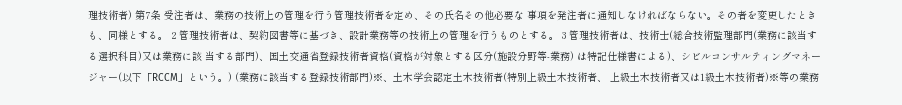理技術者) 第7条 受注者は、業務の技術上の管理を行う管理技術者を定め、その氏名その他必要な 事項を発注者に通知しなければならない。その者を変更したときも、同様とする。 2 管理技術者は、契約図書等に基づき、設計業務等の技術上の管理を行うものとする。 3 管理技術者は、技術士(総合技術監理部門(業務に該当する選択科目)又は業務に該 当する部門)、国土交通省登録技術者資格(資格が対象とする区分(施設分野等-業務) は特記仕様書による)、シビルコンサルティングマネージャー(以下「RCCM」という。) (業務に該当する登録技術部門)※、土木学会認定土木技術者(特別上級土木技術者、 上級土木技術者又は1級土木技術者)※等の業務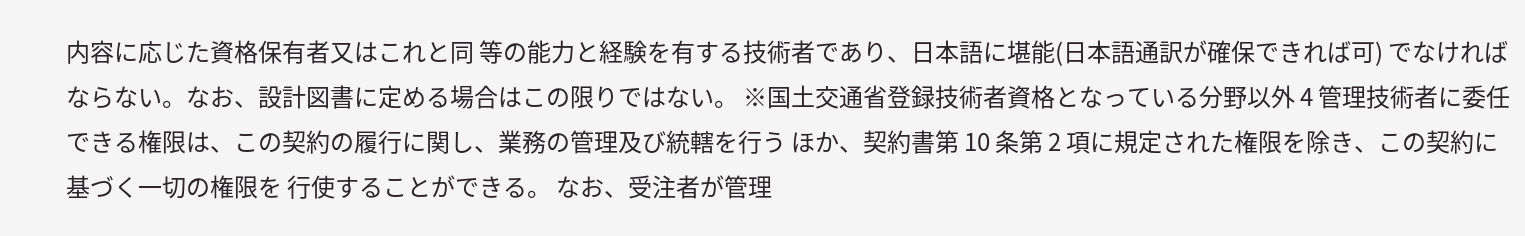内容に応じた資格保有者又はこれと同 等の能力と経験を有する技術者であり、日本語に堪能(日本語通訳が確保できれば可) でなければならない。なお、設計図書に定める場合はこの限りではない。 ※国土交通省登録技術者資格となっている分野以外 4 管理技術者に委任できる権限は、この契約の履行に関し、業務の管理及び統轄を行う ほか、契約書第 10 条第 2 項に規定された権限を除き、この契約に基づく一切の権限を 行使することができる。 なお、受注者が管理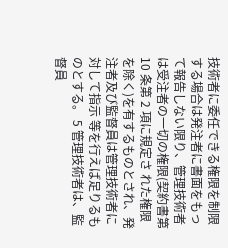技術者に委任できる権限を制限する場合は発注者に書面をもっ て報告しない限り、管理技術者は受注者の一切の権限(契約書第 10 条第 2 項に規定さ れた権限を除く)を有するものとされ、発注者及び監督員は管理技術者に対して指示 等を行えば足りるものとする。 5 管理技術者は、監督員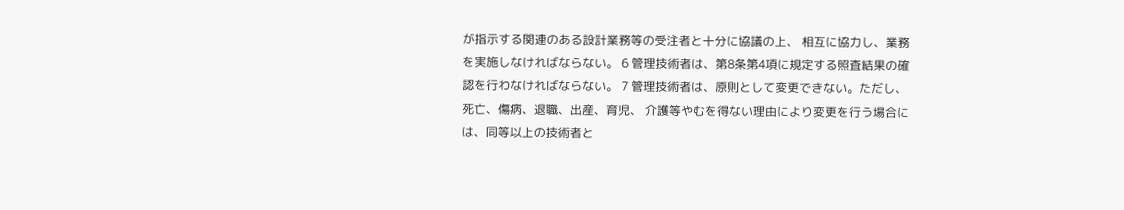が指示する関連のある設計業務等の受注者と十分に協議の上、 相互に協力し、業務を実施しなければならない。 6 管理技術者は、第8条第4項に規定する照査結果の確認を行わなければならない。 7 管理技術者は、原則として変更できない。ただし、死亡、傷病、退職、出産、育児、 介護等やむを得ない理由により変更を行う場合には、同等以上の技術者と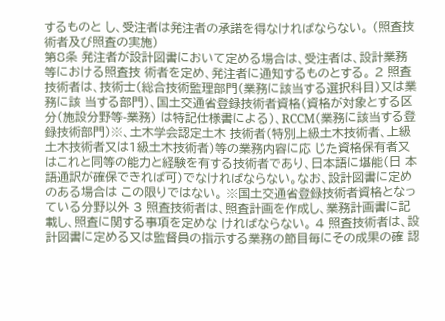するものと し、受注者は発注者の承諾を得なければならない。 (照査技術者及び照査の実施)
第8条 発注者が設計図書において定める場合は、受注者は、設計業務等における照査技 術者を定め、発注者に通知するものとする。 2 照査技術者は、技術士(総合技術監理部門(業務に該当する選択科目)又は業務に該 当する部門)、国土交通省登録技術者資格(資格が対象とする区分(施設分野等-業務) は特記仕様書による)、RCCM(業務に該当する登録技術部門)※、土木学会認定土木 技術者(特別上級土木技術者、上級土木技術者又は1級土木技術者)等の業務内容に応 じた資格保有者又はこれと同等の能力と経験を有する技術者であり、日本語に堪能(日 本語通訳が確保できれば可)でなければならない。なお、設計図書に定めのある場合は この限りではない。 ※国土交通省登録技術者資格となっている分野以外 3 照査技術者は、照査計画を作成し、業務計画書に記載し、照査に関する事項を定めな ければならない。 4 照査技術者は、設計図書に定める又は監督員の指示する業務の節目毎にその成果の確 認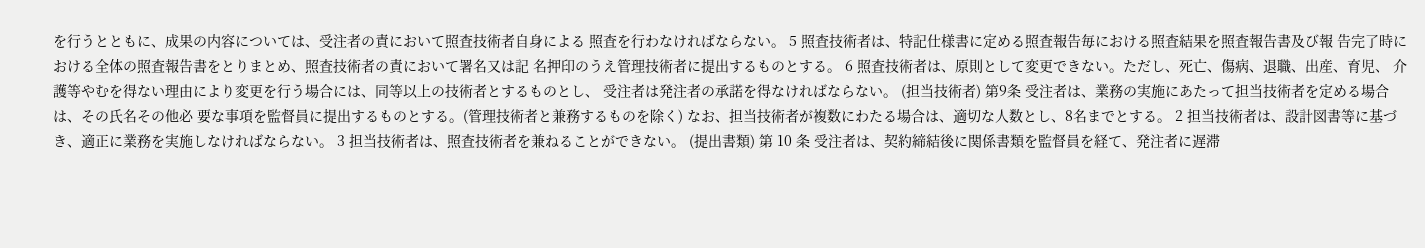を行うとともに、成果の内容については、受注者の責において照査技術者自身による 照査を行わなければならない。 5 照査技術者は、特記仕様書に定める照査報告毎における照査結果を照査報告書及び報 告完了時における全体の照査報告書をとりまとめ、照査技術者の責において署名又は記 名押印のうえ管理技術者に提出するものとする。 6 照査技術者は、原則として変更できない。ただし、死亡、傷病、退職、出産、育児、 介護等やむを得ない理由により変更を行う場合には、同等以上の技術者とするものとし、 受注者は発注者の承諾を得なければならない。 (担当技術者) 第9条 受注者は、業務の実施にあたって担当技術者を定める場合は、その氏名その他必 要な事項を監督員に提出するものとする。(管理技術者と兼務するものを除く) なお、担当技術者が複数にわたる場合は、適切な人数とし、8名までとする。 2 担当技術者は、設計図書等に基づき、適正に業務を実施しなければならない。 3 担当技術者は、照査技術者を兼ねることができない。 (提出書類) 第 10 条 受注者は、契約締結後に関係書類を監督員を経て、発注者に遅滞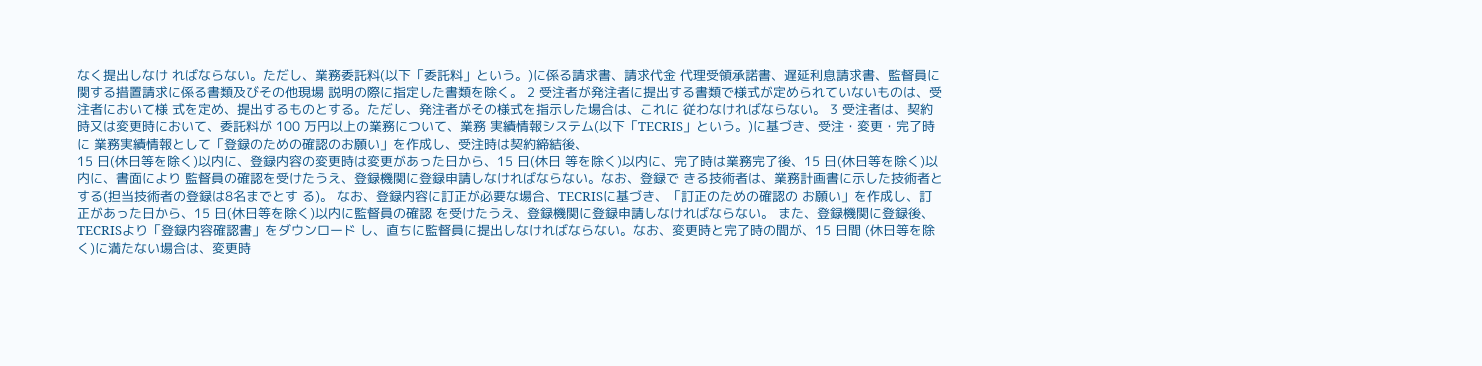なく提出しなけ ればならない。ただし、業務委託料(以下「委託料」という。)に係る請求書、請求代金 代理受領承諾書、遅延利息請求書、監督員に関する措置請求に係る書類及びその他現場 説明の際に指定した書類を除く。 2 受注者が発注者に提出する書類で様式が定められていないものは、受注者において様 式を定め、提出するものとする。ただし、発注者がその様式を指示した場合は、これに 従わなければならない。 3 受注者は、契約時又は変更時において、委託料が 100 万円以上の業務について、業務 実績情報システム(以下「TECRIS」という。)に基づき、受注・変更・完了時に 業務実績情報として「登録のための確認のお願い」を作成し、受注時は契約締結後、
15 日(休日等を除く)以内に、登録内容の変更時は変更があった日から、15 日(休日 等を除く)以内に、完了時は業務完了後、15 日(休日等を除く)以内に、書面により 監督員の確認を受けたうえ、登録機関に登録申請しなければならない。なお、登録で きる技術者は、業務計画書に示した技術者とする(担当技術者の登録は8名までとす る)。 なお、登録内容に訂正が必要な場合、TECRISに基づき、「訂正のための確認の お願い」を作成し、訂正があった日から、15 日(休日等を除く)以内に監督員の確認 を受けたうえ、登録機関に登録申請しなければならない。 また、登録機関に登録後、TECRISより「登録内容確認書」をダウンロード し、直ちに監督員に提出しなければならない。なお、変更時と完了時の間が、15 日間 (休日等を除く)に満たない場合は、変更時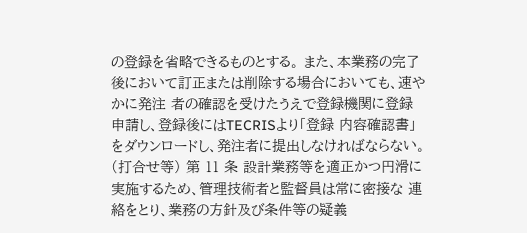の登録を省略できるものとする。 また、本業務の完了後において訂正または削除する場合においても、速やかに発注 者の確認を受けたうえで登録機関に登録申請し、登録後にはTECRISより「登録 内容確認書」をダウンロードし、発注者に提出しなければならない。 (打合せ等) 第 11 条 設計業務等を適正かつ円滑に実施するため、管理技術者と監督員は常に密接な 連絡をとり、業務の方針及び条件等の疑義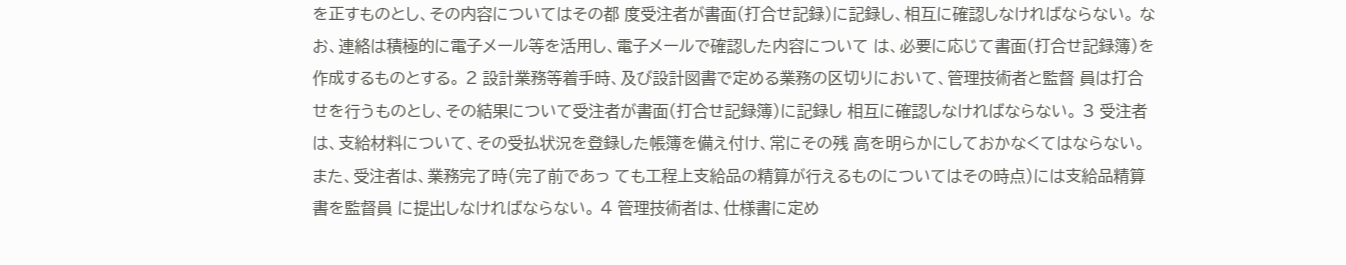を正すものとし、その内容についてはその都 度受注者が書面(打合せ記録)に記録し、相互に確認しなければならない。 なお、連絡は積極的に電子メール等を活用し、電子メールで確認した内容について は、必要に応じて書面(打合せ記録簿)を作成するものとする。 2 設計業務等着手時、及び設計図書で定める業務の区切りにおいて、管理技術者と監督 員は打合せを行うものとし、その結果について受注者が書面(打合せ記録簿)に記録し 相互に確認しなければならない。 3 受注者は、支給材料について、その受払状況を登録した帳簿を備え付け、常にその残 高を明らかにしておかなくてはならない。また、受注者は、業務完了時(完了前であっ ても工程上支給品の精算が行えるものについてはその時点)には支給品精算書を監督員 に提出しなければならない。 4 管理技術者は、仕様書に定め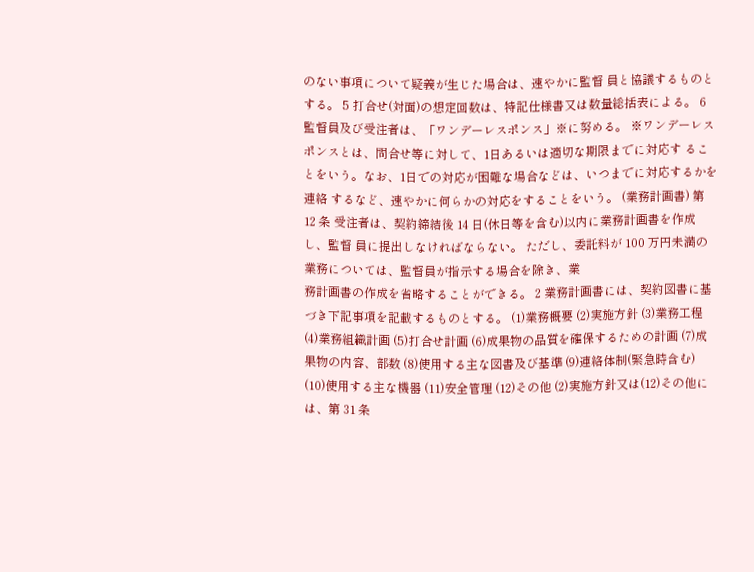のない事項について疑義が生じた場合は、速やかに監督 員と協議するものとする。 5 打合せ(対面)の想定回数は、特記仕様書又は数量総括表による。 6 監督員及び受注者は、「ワンデーレスポンス」※に努める。 ※ワンデーレスポンスとは、問合せ等に対して、1日あるいは適切な期限までに対応す ることをいう。なお、1日での対応が困難な場合などは、いつまでに対応するかを連絡 するなど、速やかに何らかの対応をすることをいう。 (業務計画書) 第 12 条 受注者は、契約締結後 14 日(休日等を含む)以内に業務計画書を作成し、監督 員に提出しなければならない。 ただし、委託料が 100 万円未満の業務については、監督員が指示する場合を除き、業
務計画書の作成を省略することができる。 2 業務計画書には、契約図書に基づき下記事項を記載するものとする。 (1)業務概要 (2)実施方針 (3)業務工程 (4)業務組織計画 (5)打合せ計画 (6)成果物の品質を確保するための計画 (7)成果物の内容、部数 (8)使用する主な図書及び基準 (9)連絡体制(緊急時含む) (10)使用する主な機器 (11)安全管理 (12)その他 (2)実施方針又は(12)その他には、第 31 条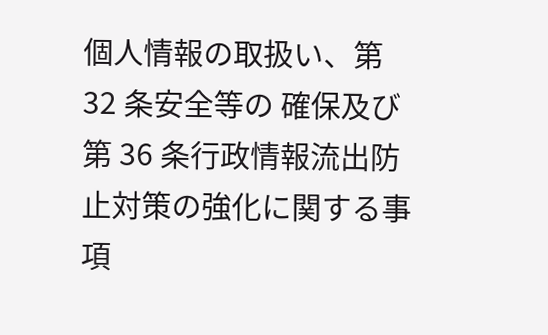個人情報の取扱い、第 32 条安全等の 確保及び第 36 条行政情報流出防止対策の強化に関する事項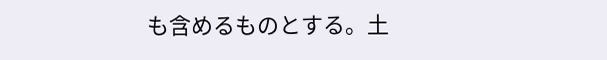も含めるものとする。土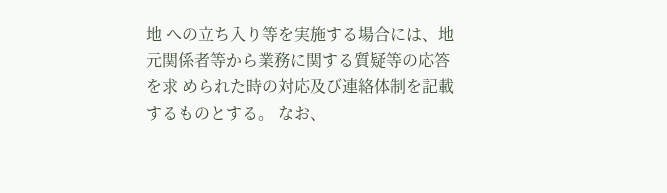地 への立ち入り等を実施する場合には、地元関係者等から業務に関する質疑等の応答を求 められた時の対応及び連絡体制を記載するものとする。 なお、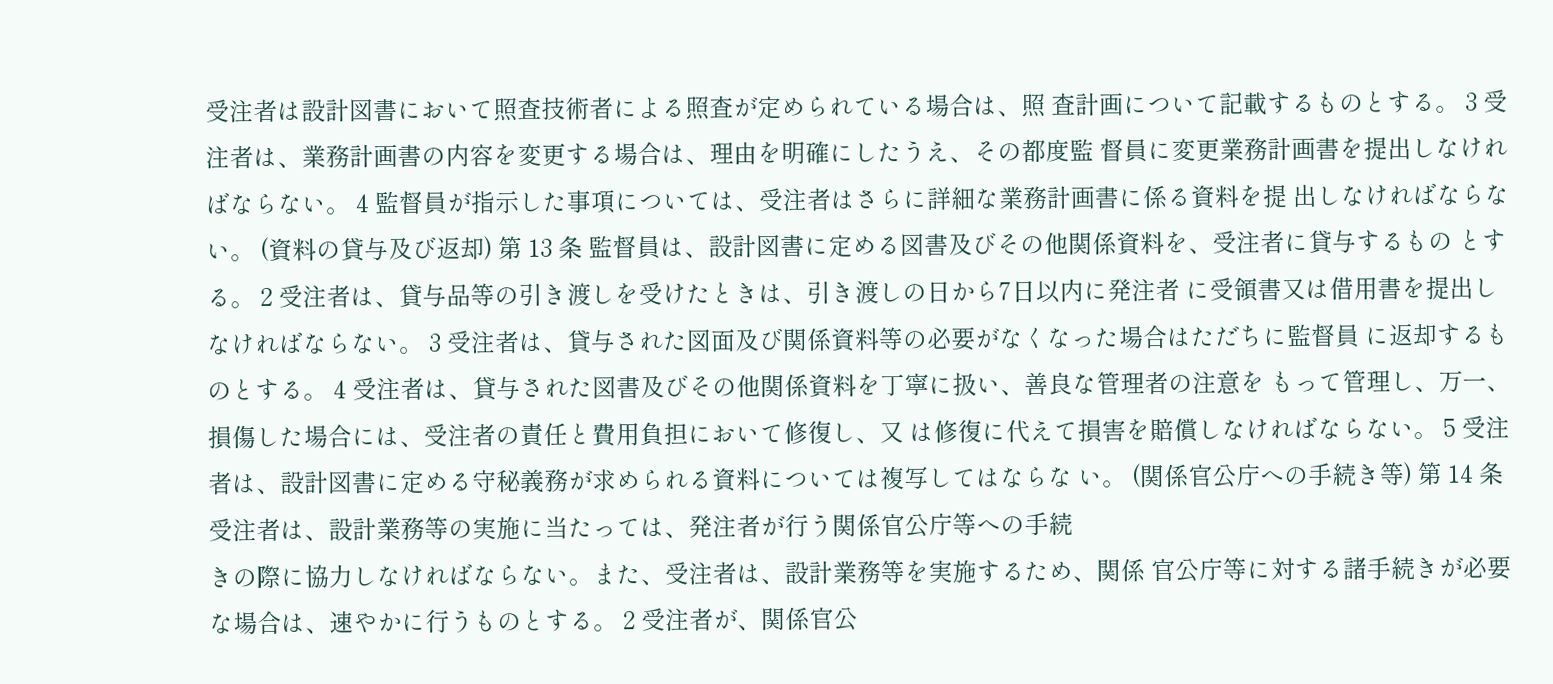受注者は設計図書において照査技術者による照査が定められている場合は、照 査計画について記載するものとする。 3 受注者は、業務計画書の内容を変更する場合は、理由を明確にしたうえ、その都度監 督員に変更業務計画書を提出しなければならない。 4 監督員が指示した事項については、受注者はさらに詳細な業務計画書に係る資料を提 出しなければならない。 (資料の貸与及び返却) 第 13 条 監督員は、設計図書に定める図書及びその他関係資料を、受注者に貸与するもの とする。 2 受注者は、貸与品等の引き渡しを受けたときは、引き渡しの日から7日以内に発注者 に受領書又は借用書を提出しなければならない。 3 受注者は、貸与された図面及び関係資料等の必要がなくなった場合はただちに監督員 に返却するものとする。 4 受注者は、貸与された図書及びその他関係資料を丁寧に扱い、善良な管理者の注意を もって管理し、万一、損傷した場合には、受注者の責任と費用負担において修復し、又 は修復に代えて損害を賠償しなければならない。 5 受注者は、設計図書に定める守秘義務が求められる資料については複写してはならな い。 (関係官公庁への手続き等) 第 14 条 受注者は、設計業務等の実施に当たっては、発注者が行う関係官公庁等への手続
きの際に協力しなければならない。また、受注者は、設計業務等を実施するため、関係 官公庁等に対する諸手続きが必要な場合は、速やかに行うものとする。 2 受注者が、関係官公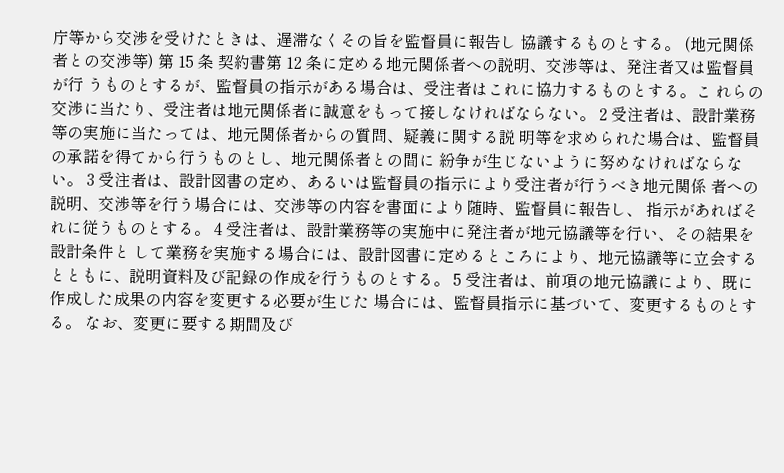庁等から交渉を受けたときは、遅滞なくその旨を監督員に報告し 協議するものとする。 (地元関係者との交渉等) 第 15 条 契約書第 12 条に定める地元関係者への説明、交渉等は、発注者又は監督員が行 うものとするが、監督員の指示がある場合は、受注者はこれに協力するものとする。こ れらの交渉に当たり、受注者は地元関係者に誠意をもって接しなければならない。 2 受注者は、設計業務等の実施に当たっては、地元関係者からの質問、疑義に関する説 明等を求められた場合は、監督員の承諾を得てから行うものとし、地元関係者との間に 紛争が生じないように努めなければならない。 3 受注者は、設計図書の定め、あるいは監督員の指示により受注者が行うべき地元関係 者への説明、交渉等を行う場合には、交渉等の内容を書面により随時、監督員に報告し、 指示があればそれに従うものとする。 4 受注者は、設計業務等の実施中に発注者が地元協議等を行い、その結果を設計条件と して業務を実施する場合には、設計図書に定めるところにより、地元協議等に立会する とともに、説明資料及び記録の作成を行うものとする。 5 受注者は、前項の地元協議により、既に作成した成果の内容を変更する必要が生じた 場合には、監督員指示に基づいて、変更するものとする。 なお、変更に要する期間及び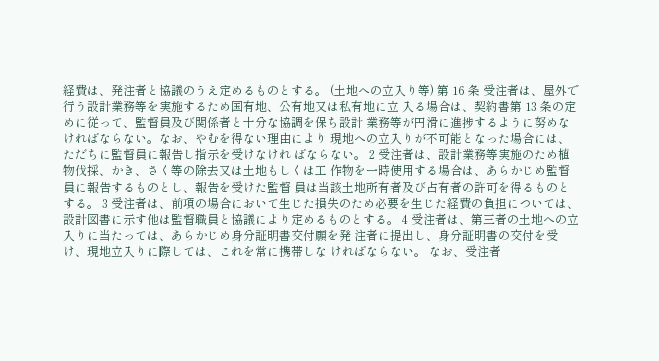経費は、発注者と協議のうえ定めるものとする。 (土地への立入り等) 第 16 条 受注者は、屋外で行う設計業務等を実施するため国有地、公有地又は私有地に立 入る場合は、契約書第 13 条の定めに従って、監督員及び関係者と十分な協調を保ち設計 業務等が円滑に進捗するように努めなければならない。なお、やむを得ない理由により 現地への立入りが不可能となった場合には、ただちに監督員に報告し指示を受けなけれ ばならない。 2 受注者は、設計業務等実施のため植物伐採、かき、さく等の除去又は土地もしくは工 作物を一時使用する場合は、あらかじめ監督員に報告するものとし、報告を受けた監督 員は当該土地所有者及び占有者の許可を得るものとする。 3 受注者は、前項の場合において生じた損失のため必要を生じた経費の負担については、 設計図書に示す他は監督職員と協議により定めるものとする。 4 受注者は、第三者の土地への立入りに当たっては、あらかじめ身分証明書交付願を発 注者に提出し、身分証明書の交付を受け、現地立入りに際しては、これを常に携帯しな ければならない。 なお、受注者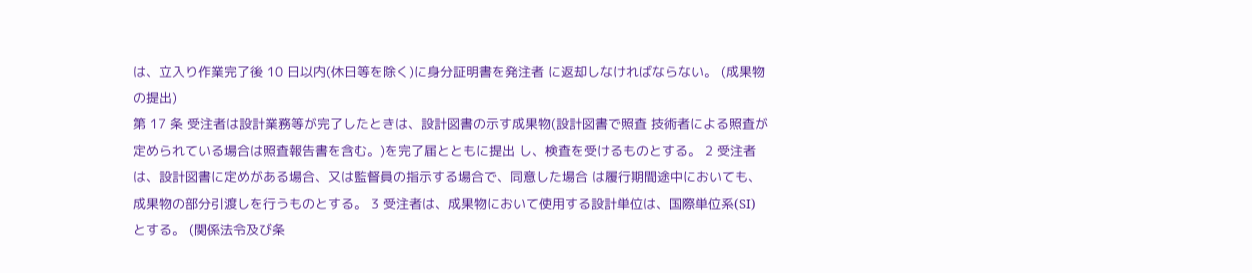は、立入り作業完了後 10 日以内(休日等を除く)に身分証明書を発注者 に返却しなければならない。 (成果物の提出)
第 17 条 受注者は設計業務等が完了したときは、設計図書の示す成果物(設計図書で照査 技術者による照査が定められている場合は照査報告書を含む。)を完了届とともに提出 し、検査を受けるものとする。 2 受注者は、設計図書に定めがある場合、又は監督員の指示する場合で、同意した場合 は履行期間途中においても、成果物の部分引渡しを行うものとする。 3 受注者は、成果物において使用する設計単位は、国際単位系(SI)とする。 (関係法令及び条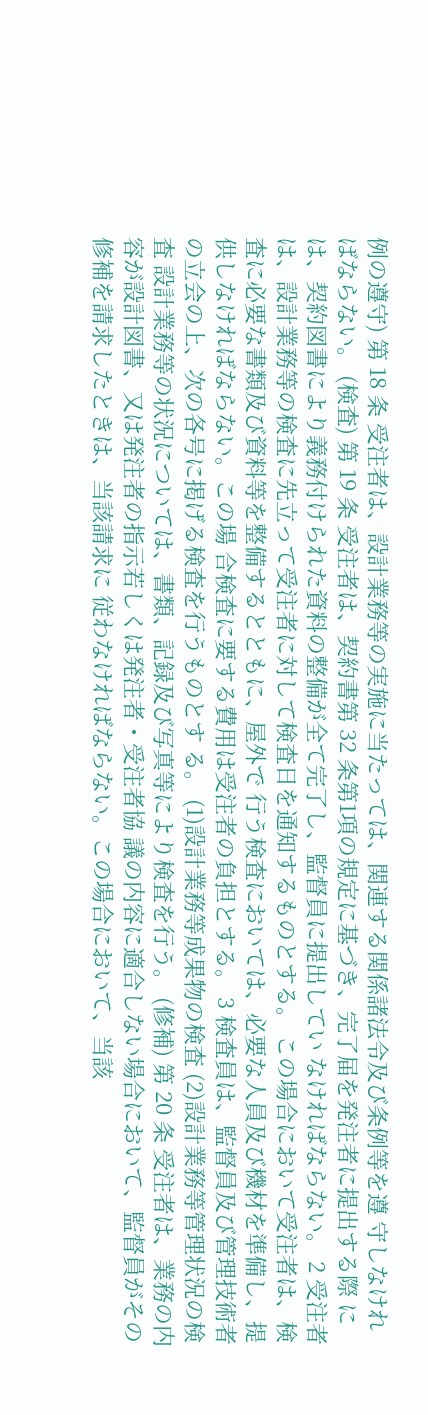例の遵守) 第 18 条 受注者は、設計業務等の実施に当たっては、関連する関係諸法令及び条例等を遵 守しなければならない。 (検査) 第 19 条 受注者は、契約書第 32 条第1項の規定に基づき、完了届を発注者に提出する際 には、契約図書により義務付けられた資料の整備が全て完了し、監督員に提出してい なければならない。 2 受注者は、設計業務等の検査に先立って受注者に対して検査日を通知するものとする。 この場合において受注者は、検査に必要な書類及び資料等を整備するとともに、屋外で 行う検査においては、必要な人員及び機材を準備し、提供しなければならない。この場 合検査に要する費用は受注者の負担とする。 3 検査員は、監督員及び管理技術者の立会の上、次の各号に掲げる検査を行うものとす る。 (1)設計業務等成果物の検査 (2)設計業務等管理状況の検査 設計業務等の状況については、書類、記録及び写真等により検査を行う。 (修補) 第 20 条 受注者は、業務の内容が設計図書、又は発注者の指示若しくは発注者・受注者協 議の内容に適合しない場合において、監督員がその修補を請求したときは、当該請求に 従わなければならない。この場合において、当該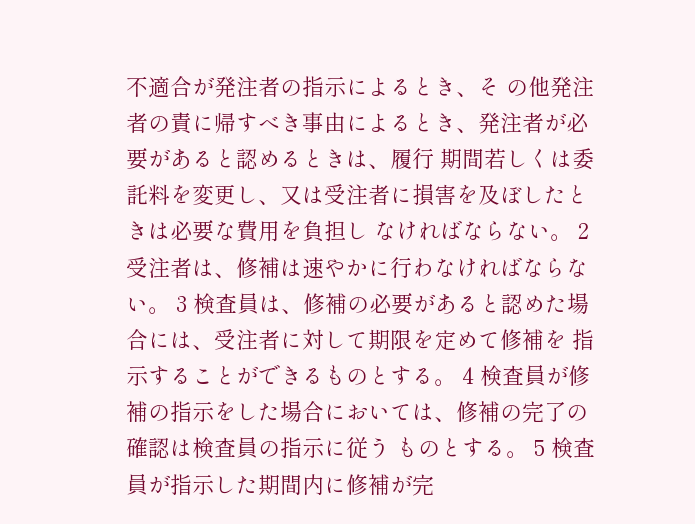不適合が発注者の指示によるとき、そ の他発注者の責に帰すべき事由によるとき、発注者が必要があると認めるときは、履行 期間若しくは委託料を変更し、又は受注者に損害を及ぼしたときは必要な費用を負担し なければならない。 2 受注者は、修補は速やかに行わなければならない。 3 検査員は、修補の必要があると認めた場合には、受注者に対して期限を定めて修補を 指示することができるものとする。 4 検査員が修補の指示をした場合においては、修補の完了の確認は検査員の指示に従う ものとする。 5 検査員が指示した期間内に修補が完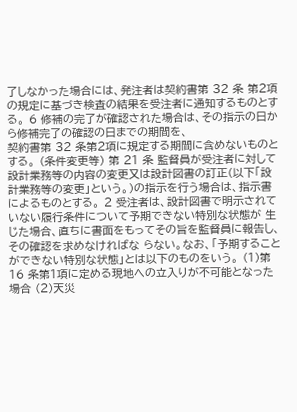了しなかった場合には、発注者は契約書第 32 条 第2項の規定に基づき検査の結果を受注者に通知するものとする。 6 修補の完了が確認された場合は、その指示の日から修補完了の確認の日までの期間を、
契約書第 32 条第2項に規定する期間に含めないものとする。 (条件変更等) 第 21 条 監督員が受注者に対して設計業務等の内容の変更又は設計図書の訂正(以下「設 計業務等の変更」という。)の指示を行う場合は、指示書によるものとする。 2 受注者は、設計図書で明示されていない履行条件について予期できない特別な状態が 生じた場合、直ちに書面をもってその旨を監督員に報告し、その確認を求めなければな らない。なお、「予期することができない特別な状態」とは以下のものをいう。 (1)第 16 条第1項に定める現地への立入りが不可能となった場合 (2)天災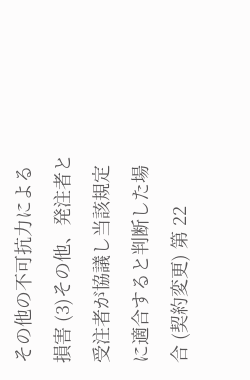その他の不可抗力による損害 (3)その他、発注者と受注者が協議し当該規定に適合すると判断した場合 (契約変更) 第 22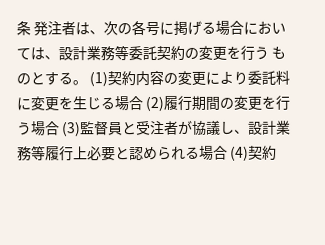条 発注者は、次の各号に掲げる場合においては、設計業務等委託契約の変更を行う ものとする。 (1)契約内容の変更により委託料に変更を生じる場合 (2)履行期間の変更を行う場合 (3)監督員と受注者が協議し、設計業務等履行上必要と認められる場合 (4)契約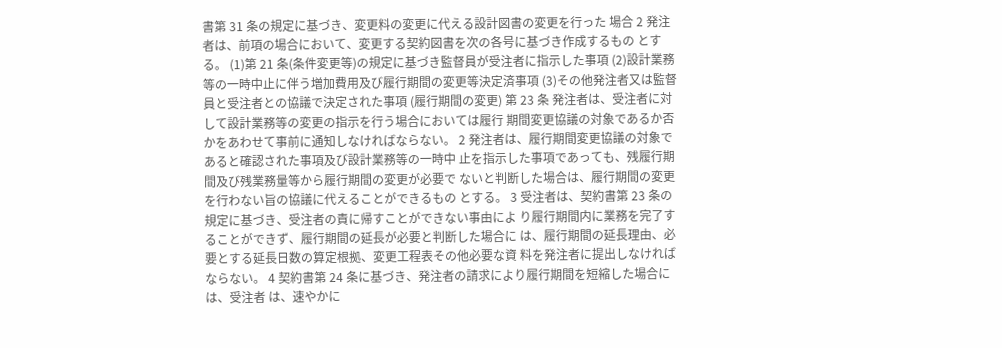書第 31 条の規定に基づき、変更料の変更に代える設計図書の変更を行った 場合 2 発注者は、前項の場合において、変更する契約図書を次の各号に基づき作成するもの とする。 (1)第 21 条(条件変更等)の規定に基づき監督員が受注者に指示した事項 (2)設計業務等の一時中止に伴う増加費用及び履行期間の変更等決定済事項 (3)その他発注者又は監督員と受注者との協議で決定された事項 (履行期間の変更) 第 23 条 発注者は、受注者に対して設計業務等の変更の指示を行う場合においては履行 期間変更協議の対象であるか否かをあわせて事前に通知しなければならない。 2 発注者は、履行期間変更協議の対象であると確認された事項及び設計業務等の一時中 止を指示した事項であっても、残履行期間及び残業務量等から履行期間の変更が必要で ないと判断した場合は、履行期間の変更を行わない旨の協議に代えることができるもの とする。 3 受注者は、契約書第 23 条の規定に基づき、受注者の責に帰すことができない事由によ り履行期間内に業務を完了することができず、履行期間の延長が必要と判断した場合に は、履行期間の延長理由、必要とする延長日数の算定根拠、変更工程表その他必要な資 料を発注者に提出しなければならない。 4 契約書第 24 条に基づき、発注者の請求により履行期間を短縮した場合には、受注者 は、速やかに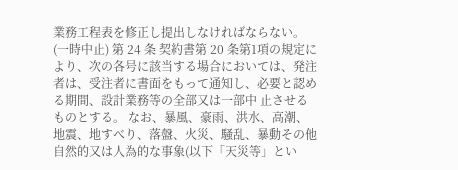業務工程表を修正し提出しなければならない。
(一時中止) 第 24 条 契約書第 20 条第1項の規定により、次の各号に該当する場合においては、発注 者は、受注者に書面をもって通知し、必要と認める期間、設計業務等の全部又は一部中 止させるものとする。 なお、暴風、豪雨、洪水、高潮、地震、地すべり、落盤、火災、騒乱、暴動その他 自然的又は人為的な事象(以下「天災等」とい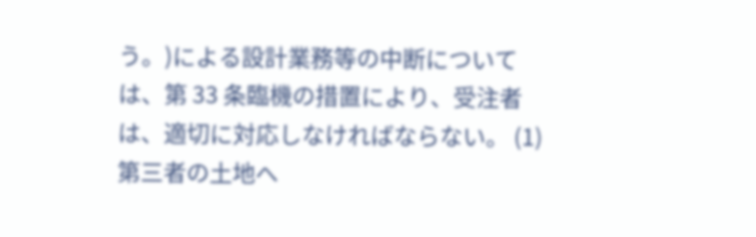う。)による設計業務等の中断について は、第 33 条臨機の措置により、受注者は、適切に対応しなければならない。 (1)第三者の土地へ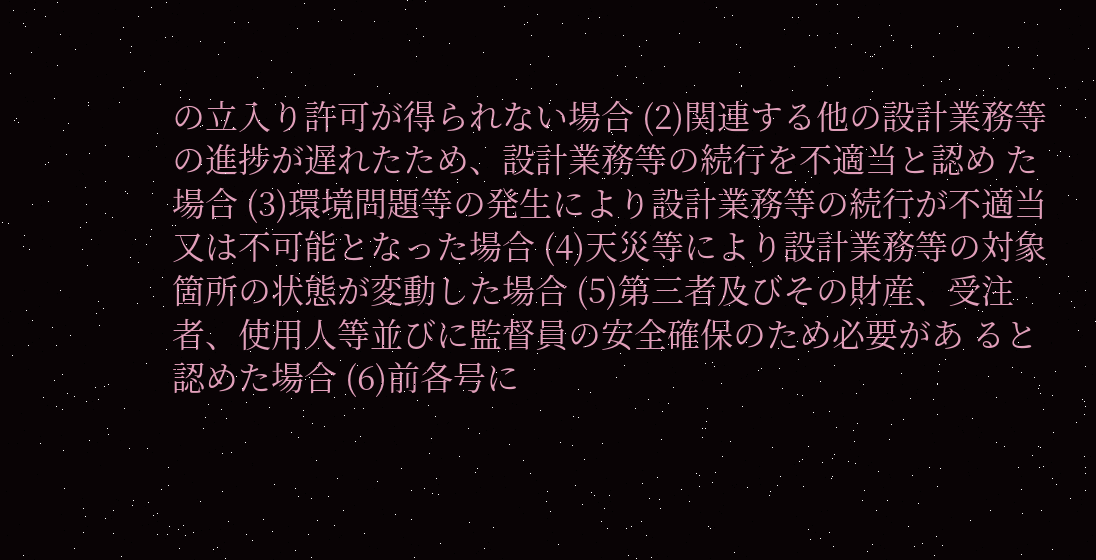の立入り許可が得られない場合 (2)関連する他の設計業務等の進捗が遅れたため、設計業務等の続行を不適当と認め た場合 (3)環境問題等の発生により設計業務等の続行が不適当又は不可能となった場合 (4)天災等により設計業務等の対象箇所の状態が変動した場合 (5)第三者及びその財産、受注者、使用人等並びに監督員の安全確保のため必要があ ると認めた場合 (6)前各号に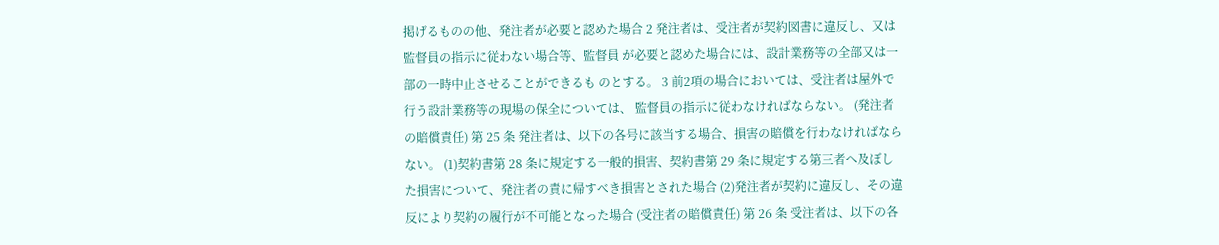掲げるものの他、発注者が必要と認めた場合 2 発注者は、受注者が契約図書に違反し、又は監督員の指示に従わない場合等、監督員 が必要と認めた場合には、設計業務等の全部又は一部の一時中止させることができるも のとする。 3 前2項の場合においては、受注者は屋外で行う設計業務等の現場の保全については、 監督員の指示に従わなければならない。 (発注者の賠償責任) 第 25 条 発注者は、以下の各号に該当する場合、損害の賠償を行わなければならない。 (1)契約書第 28 条に規定する一般的損害、契約書第 29 条に規定する第三者へ及ぼし た損害について、発注者の責に帰すべき損害とされた場合 (2)発注者が契約に違反し、その違反により契約の履行が不可能となった場合 (受注者の賠償責任) 第 26 条 受注者は、以下の各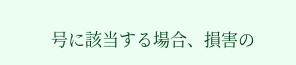号に該当する場合、損害の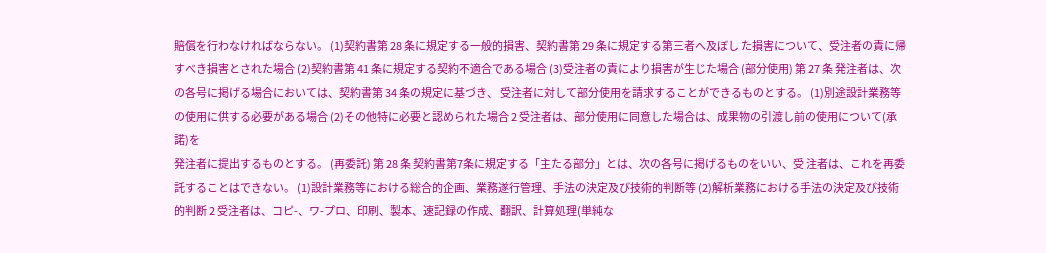賠償を行わなければならない。 (1)契約書第 28 条に規定する一般的損害、契約書第 29 条に規定する第三者へ及ぼし た損害について、受注者の責に帰すべき損害とされた場合 (2)契約書第 41 条に規定する契約不適合である場合 (3)受注者の責により損害が生じた場合 (部分使用) 第 27 条 発注者は、次の各号に掲げる場合においては、契約書第 34 条の規定に基づき、 受注者に対して部分使用を請求することができるものとする。 (1)別途設計業務等の使用に供する必要がある場合 (2)その他特に必要と認められた場合 2 受注者は、部分使用に同意した場合は、成果物の引渡し前の使用について(承諾)を
発注者に提出するものとする。 (再委託) 第 28 条 契約書第7条に規定する「主たる部分」とは、次の各号に掲げるものをいい、受 注者は、これを再委託することはできない。 (1)設計業務等における総合的企画、業務遂行管理、手法の決定及び技術的判断等 (2)解析業務における手法の決定及び技術的判断 2 受注者は、コピ-、ワ-プロ、印刷、製本、速記録の作成、翻訳、計算処理(単純な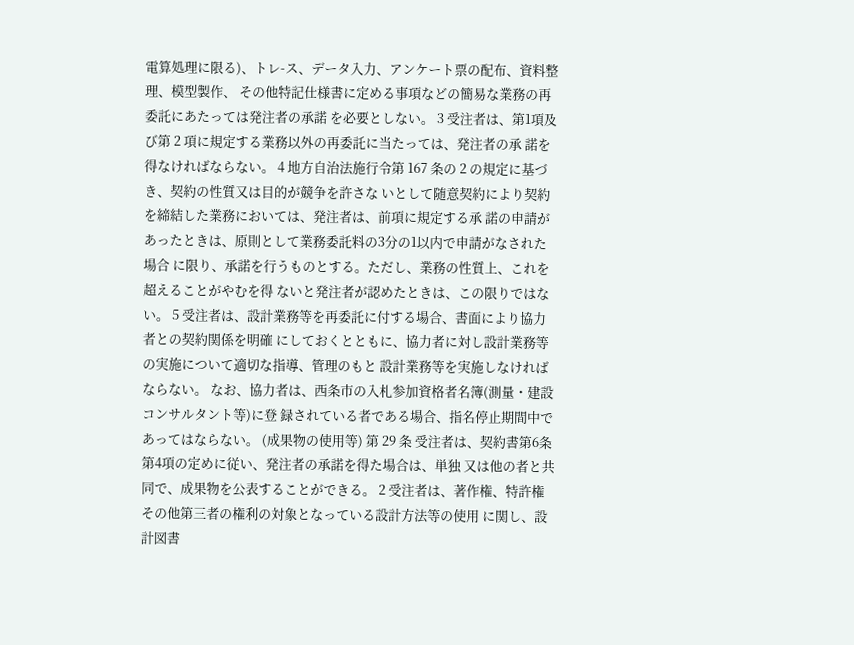電算処理に限る)、トレ-ス、データ入力、アンケート票の配布、資料整理、模型製作、 その他特記仕様書に定める事項などの簡易な業務の再委託にあたっては発注者の承諾 を必要としない。 3 受注者は、第1項及び第 2 項に規定する業務以外の再委託に当たっては、発注者の承 諾を得なければならない。 4 地方自治法施行令第 167 条の 2 の規定に基づき、契約の性質又は目的が競争を許さな いとして随意契約により契約を締結した業務においては、発注者は、前項に規定する承 諾の申請があったときは、原則として業務委託料の3分の1以内で申請がなされた場合 に限り、承諾を行うものとする。ただし、業務の性質上、これを超えることがやむを得 ないと発注者が認めたときは、この限りではない。 5 受注者は、設計業務等を再委託に付する場合、書面により協力者との契約関係を明確 にしておくとともに、協力者に対し設計業務等の実施について適切な指導、管理のもと 設計業務等を実施しなければならない。 なお、協力者は、西条市の入札参加資格者名簿(測量・建設コンサルタント等)に登 録されている者である場合、指名停止期間中であってはならない。 (成果物の使用等) 第 29 条 受注者は、契約書第6条第4項の定めに従い、発注者の承諾を得た場合は、単独 又は他の者と共同で、成果物を公表することができる。 2 受注者は、著作権、特許権その他第三者の権利の対象となっている設計方法等の使用 に関し、設計図書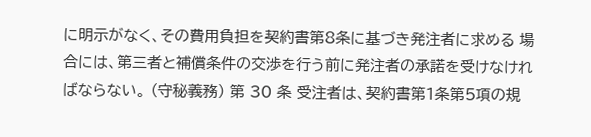に明示がなく、その費用負担を契約書第8条に基づき発注者に求める 場合には、第三者と補償条件の交渉を行う前に発注者の承諾を受けなければならない。 (守秘義務) 第 30 条 受注者は、契約書第1条第5項の規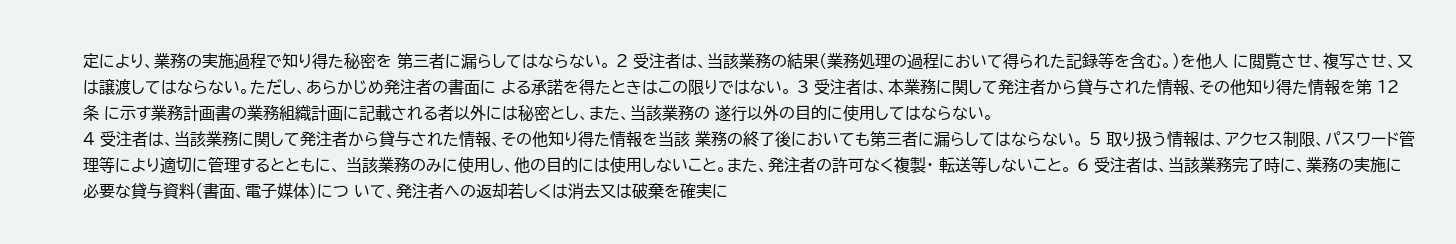定により、業務の実施過程で知り得た秘密を 第三者に漏らしてはならない。 2 受注者は、当該業務の結果(業務処理の過程において得られた記録等を含む。)を他人 に閲覧させ、複写させ、又は譲渡してはならない。ただし、あらかじめ発注者の書面に よる承諾を得たときはこの限りではない。 3 受注者は、本業務に関して発注者から貸与された情報、その他知り得た情報を第 12 条 に示す業務計画書の業務組織計画に記載される者以外には秘密とし、また、当該業務の 遂行以外の目的に使用してはならない。
4 受注者は、当該業務に関して発注者から貸与された情報、その他知り得た情報を当該 業務の終了後においても第三者に漏らしてはならない。 5 取り扱う情報は、アクセス制限、パスワード管理等により適切に管理するとともに、 当該業務のみに使用し、他の目的には使用しないこと。また、発注者の許可なく複製・ 転送等しないこと。 6 受注者は、当該業務完了時に、業務の実施に必要な貸与資料(書面、電子媒体)につ いて、発注者への返却若しくは消去又は破棄を確実に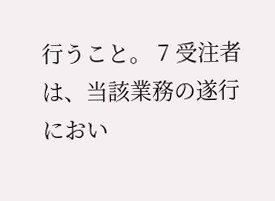行うこと。 7 受注者は、当該業務の遂行におい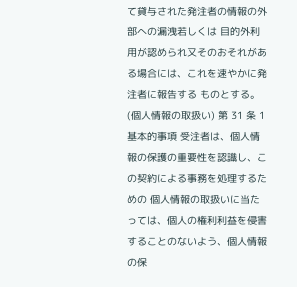て貸与された発注者の情報の外部への漏洩若しくは 目的外利用が認められ又そのおそれがある場合には、これを速やかに発注者に報告する ものとする。 (個人情報の取扱い) 第 31 条 1 基本的事項 受注者は、個人情報の保護の重要性を認識し、この契約による事務を処理するための 個人情報の取扱いに当たっては、個人の権利利益を侵害することのないよう、個人情報 の保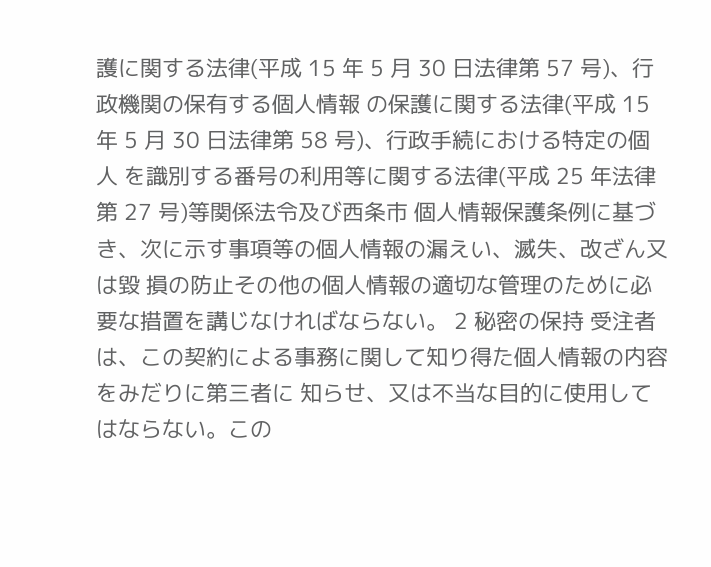護に関する法律(平成 15 年 5 月 30 日法律第 57 号)、行政機関の保有する個人情報 の保護に関する法律(平成 15 年 5 月 30 日法律第 58 号)、行政手続における特定の個人 を識別する番号の利用等に関する法律(平成 25 年法律第 27 号)等関係法令及び西条市 個人情報保護条例に基づき、次に示す事項等の個人情報の漏えい、滅失、改ざん又は毀 損の防止その他の個人情報の適切な管理のために必要な措置を講じなければならない。 2 秘密の保持 受注者は、この契約による事務に関して知り得た個人情報の内容をみだりに第三者に 知らせ、又は不当な目的に使用してはならない。この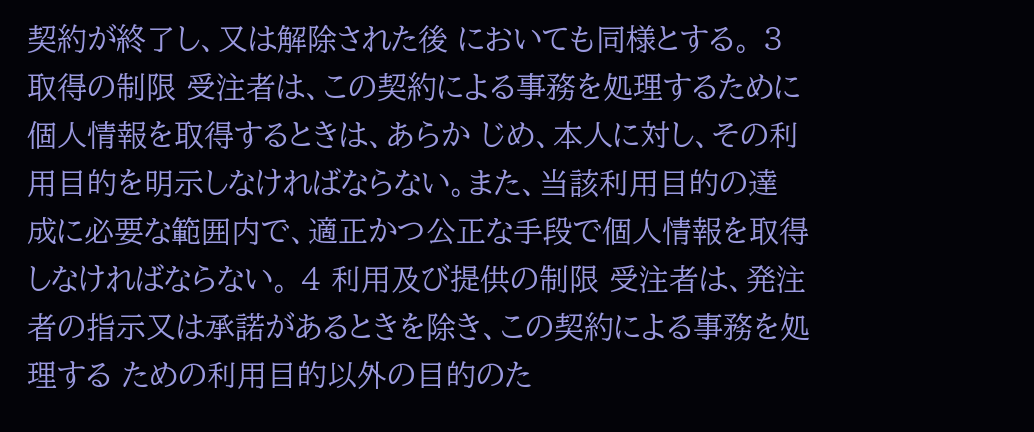契約が終了し、又は解除された後 においても同様とする。 3 取得の制限 受注者は、この契約による事務を処理するために個人情報を取得するときは、あらか じめ、本人に対し、その利用目的を明示しなければならない。また、当該利用目的の達 成に必要な範囲内で、適正かつ公正な手段で個人情報を取得しなければならない。 4 利用及び提供の制限 受注者は、発注者の指示又は承諾があるときを除き、この契約による事務を処理する ための利用目的以外の目的のた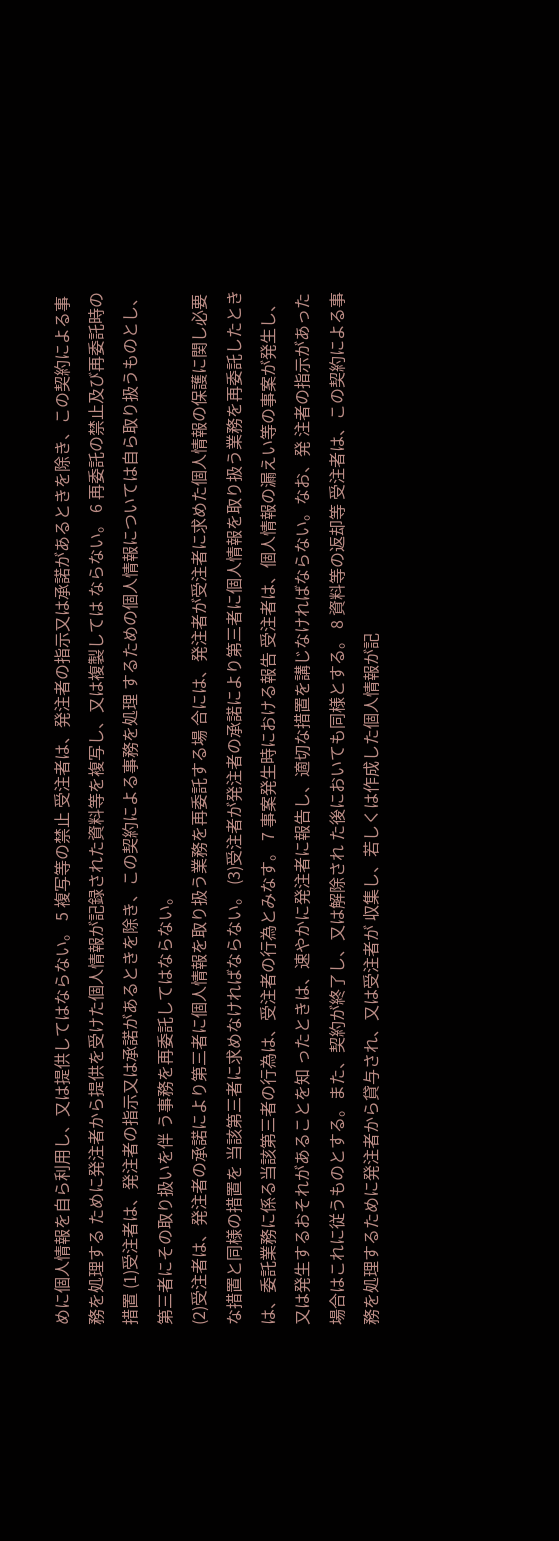めに個人情報を自ら利用し、又は提供してはならない。 5 複写等の禁止 受注者は、発注者の指示又は承諾があるときを除き、この契約による事務を処理する ために発注者から提供を受けた個人情報が記録された資料等を複写し、又は複製しては ならない。 6 再委託の禁止及び再委託時の措置 (1)受注者は、発注者の指示又は承諾があるときを除き、この契約による事務を処理 するための個人情報については自ら取り扱うものとし、第三者にその取り扱いを伴 う事務を再委託してはならない。
(2)受注者は、発注者の承諾により第三者に個人情報を取り扱う業務を再委託する場 合には、発注者が受注者に求めた個人情報の保護に関し必要な措置と同様の措置を 当該第三者に求めなければならない。 (3)受注者が発注者の承諾により第三者に個人情報を取り扱う業務を再委託したとき は、委託業務に係る当該第三者の行為は、受注者の行為とみなす。 7 事案発生時における報告 受注者は、個人情報の漏えい等の事案が発生し、又は発生するおそれがあることを知 ったときは、速やかに発注者に報告し、適切な措置を講じなければならない。なお、発 注者の指示があった場合はこれに従うものとする。また、契約が終了し、又は解除され た後においても同様とする。 8 資料等の返却等 受注者は、この契約による事務を処理するために発注者から貸与され、又は受注者が 収集し、若しくは作成した個人情報が記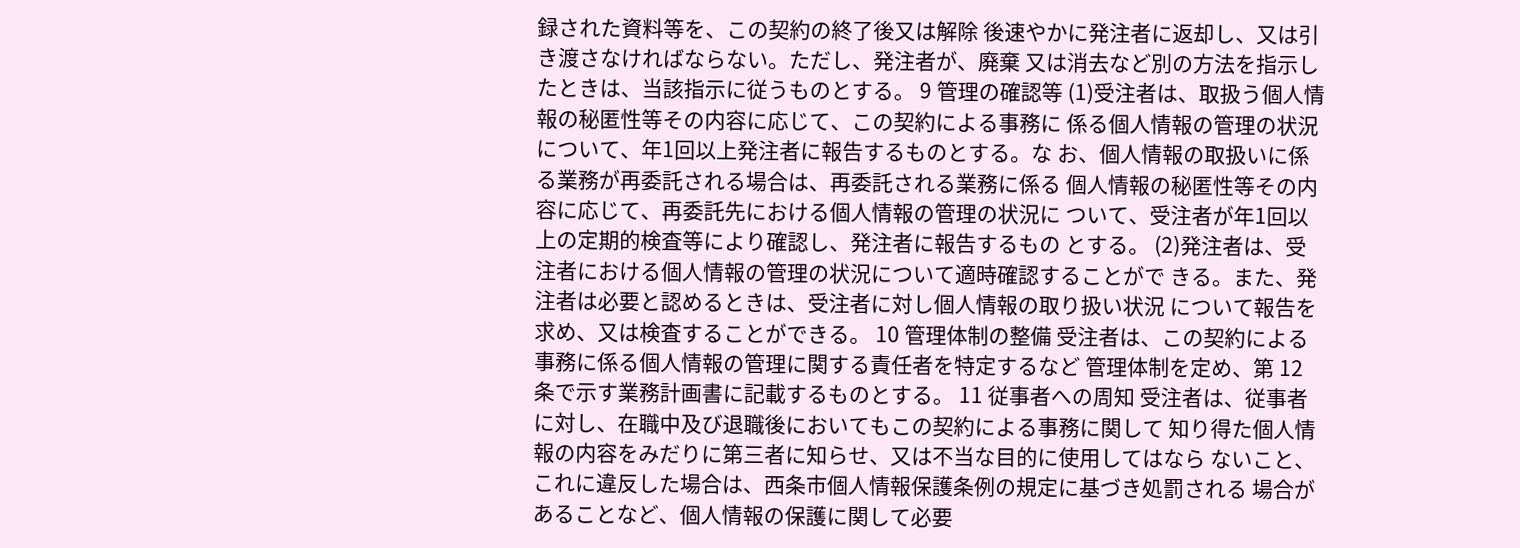録された資料等を、この契約の終了後又は解除 後速やかに発注者に返却し、又は引き渡さなければならない。ただし、発注者が、廃棄 又は消去など別の方法を指示したときは、当該指示に従うものとする。 9 管理の確認等 (1)受注者は、取扱う個人情報の秘匿性等その内容に応じて、この契約による事務に 係る個人情報の管理の状況について、年1回以上発注者に報告するものとする。な お、個人情報の取扱いに係る業務が再委託される場合は、再委託される業務に係る 個人情報の秘匿性等その内容に応じて、再委託先における個人情報の管理の状況に ついて、受注者が年1回以上の定期的検査等により確認し、発注者に報告するもの とする。 (2)発注者は、受注者における個人情報の管理の状況について適時確認することがで きる。また、発注者は必要と認めるときは、受注者に対し個人情報の取り扱い状況 について報告を求め、又は検査することができる。 10 管理体制の整備 受注者は、この契約による事務に係る個人情報の管理に関する責任者を特定するなど 管理体制を定め、第 12 条で示す業務計画書に記載するものとする。 11 従事者への周知 受注者は、従事者に対し、在職中及び退職後においてもこの契約による事務に関して 知り得た個人情報の内容をみだりに第三者に知らせ、又は不当な目的に使用してはなら ないこと、これに違反した場合は、西条市個人情報保護条例の規定に基づき処罰される 場合があることなど、個人情報の保護に関して必要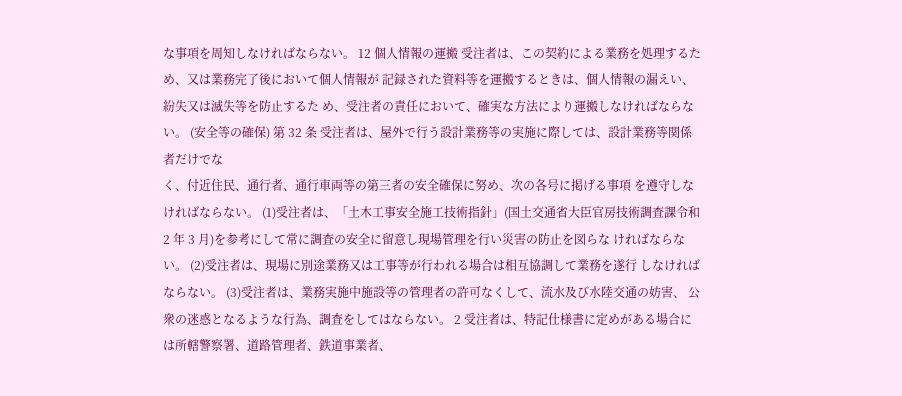な事項を周知しなければならない。 12 個人情報の運搬 受注者は、この契約による業務を処理するため、又は業務完了後において個人情報が 記録された資料等を運搬するときは、個人情報の漏えい、紛失又は滅失等を防止するた め、受注者の責任において、確実な方法により運搬しなければならない。 (安全等の確保) 第 32 条 受注者は、屋外で行う設計業務等の実施に際しては、設計業務等関係者だけでな
く、付近住民、通行者、通行車両等の第三者の安全確保に努め、次の各号に掲げる事項 を遵守しなければならない。 (1)受注者は、「土木工事安全施工技術指針」(国土交通省大臣官房技術調査課令和 2 年 3 月)を参考にして常に調査の安全に留意し現場管理を行い災害の防止を図らな ければならない。 (2)受注者は、現場に別途業務又は工事等が行われる場合は相互協調して業務を遂行 しなければならない。 (3)受注者は、業務実施中施設等の管理者の許可なくして、流水及び水陸交通の妨害、 公衆の迷惑となるような行為、調査をしてはならない。 2 受注者は、特記仕様書に定めがある場合には所轄警察署、道路管理者、鉄道事業者、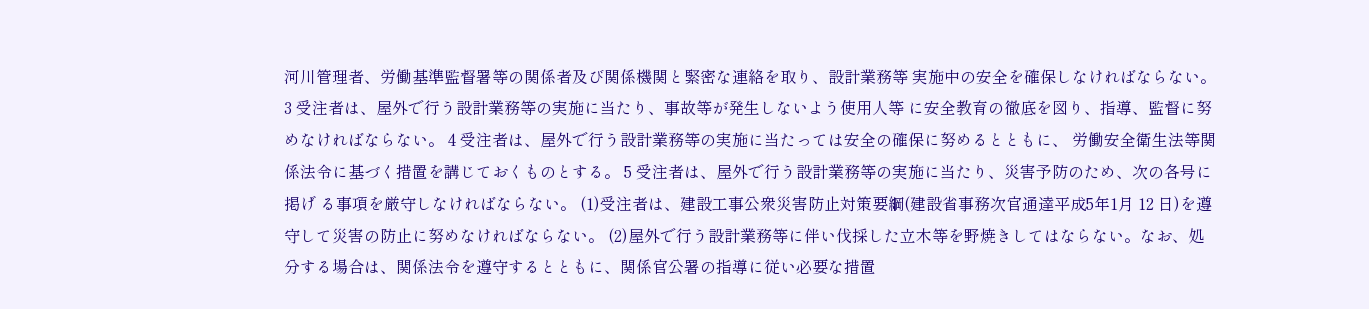河川管理者、労働基準監督署等の関係者及び関係機関と緊密な連絡を取り、設計業務等 実施中の安全を確保しなければならない。 3 受注者は、屋外で行う設計業務等の実施に当たり、事故等が発生しないよう使用人等 に安全教育の徹底を図り、指導、監督に努めなければならない。 4 受注者は、屋外で行う設計業務等の実施に当たっては安全の確保に努めるとともに、 労働安全衛生法等関係法令に基づく措置を講じておくものとする。 5 受注者は、屋外で行う設計業務等の実施に当たり、災害予防のため、次の各号に掲げ る事項を厳守しなければならない。 (1)受注者は、建設工事公衆災害防止対策要綱(建設省事務次官通達平成5年1月 12 日)を遵守して災害の防止に努めなければならない。 (2)屋外で行う設計業務等に伴い伐採した立木等を野焼きしてはならない。なお、処 分する場合は、関係法令を遵守するとともに、関係官公署の指導に従い必要な措置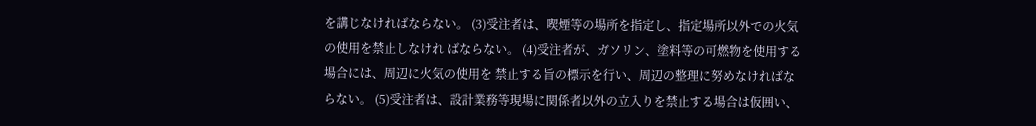を講じなければならない。 (3)受注者は、喫煙等の場所を指定し、指定場所以外での火気の使用を禁止しなけれ ばならない。 (4)受注者が、ガソリン、塗料等の可燃物を使用する場合には、周辺に火気の使用を 禁止する旨の標示を行い、周辺の整理に努めなければならない。 (5)受注者は、設計業務等現場に関係者以外の立入りを禁止する場合は仮囲い、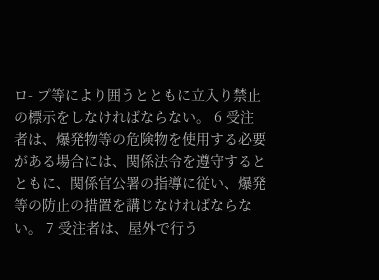ロ- プ等により囲うとともに立入り禁止の標示をしなければならない。 6 受注者は、爆発物等の危険物を使用する必要がある場合には、関係法令を遵守すると ともに、関係官公署の指導に従い、爆発等の防止の措置を講じなければならない。 7 受注者は、屋外で行う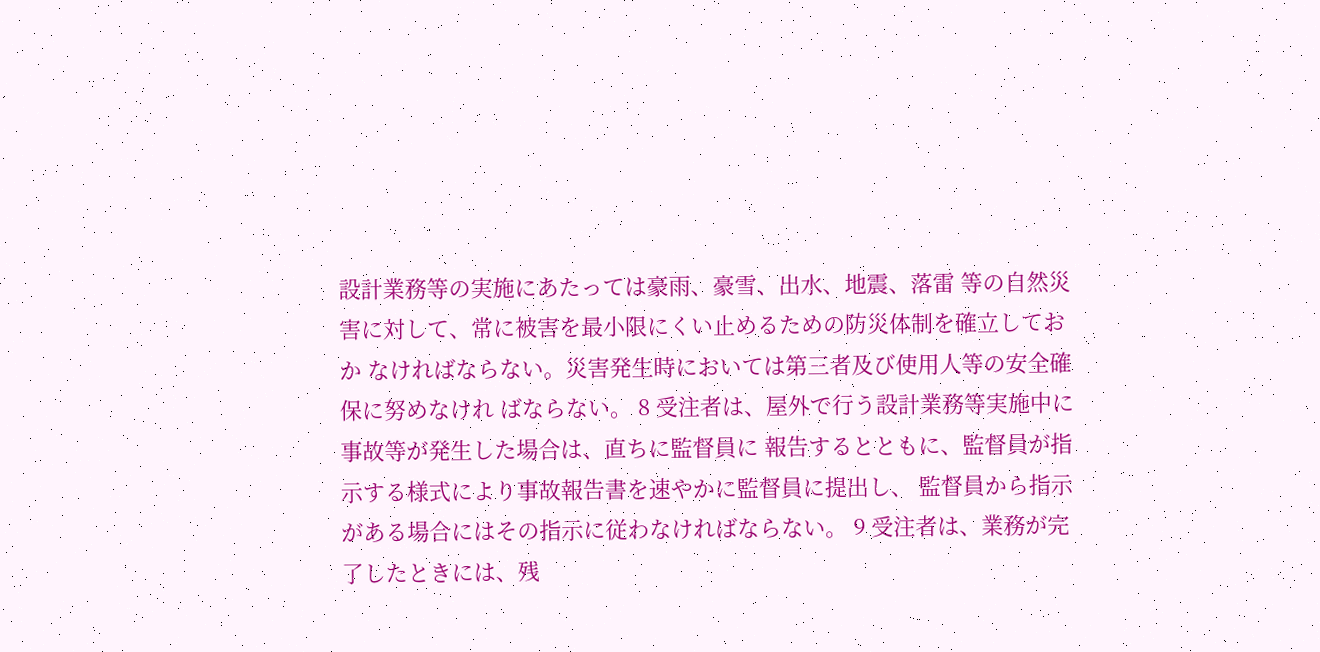設計業務等の実施にあたっては豪雨、豪雪、出水、地震、落雷 等の自然災害に対して、常に被害を最小限にくい止めるための防災体制を確立しておか なければならない。災害発生時においては第三者及び使用人等の安全確保に努めなけれ ばならない。 8 受注者は、屋外で行う設計業務等実施中に事故等が発生した場合は、直ちに監督員に 報告するとともに、監督員が指示する様式により事故報告書を速やかに監督員に提出し、 監督員から指示がある場合にはその指示に従わなければならない。 9 受注者は、業務が完了したときには、残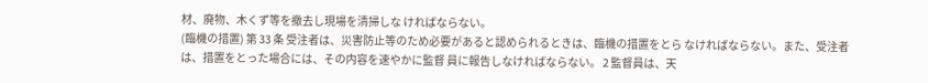材、廃物、木くず等を撤去し現場を清掃しな ければならない。
(臨機の措置) 第 33 条 受注者は、災害防止等のため必要があると認められるときは、臨機の措置をとら なければならない。また、受注者は、措置をとった場合には、その内容を速やかに監督 員に報告しなければならない。 2 監督員は、天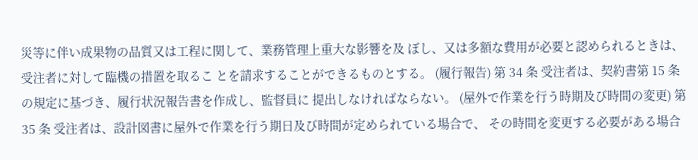災等に伴い成果物の品質又は工程に関して、業務管理上重大な影響を及 ぼし、又は多額な費用が必要と認められるときは、受注者に対して臨機の措置を取るこ とを請求することができるものとする。 (履行報告) 第 34 条 受注者は、契約書第 15 条の規定に基づき、履行状況報告書を作成し、監督員に 提出しなければならない。 (屋外で作業を行う時期及び時間の変更) 第 35 条 受注者は、設計図書に屋外で作業を行う期日及び時間が定められている場合で、 その時間を変更する必要がある場合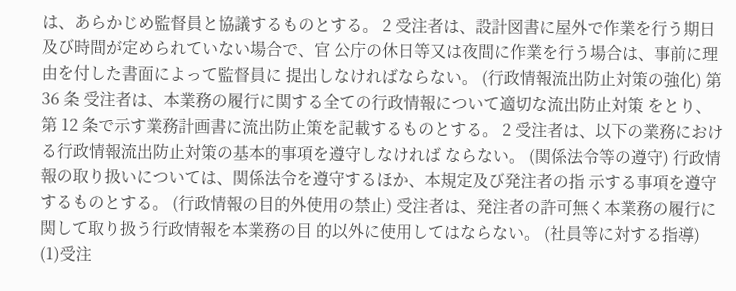は、あらかじめ監督員と協議するものとする。 2 受注者は、設計図書に屋外で作業を行う期日及び時間が定められていない場合で、官 公庁の休日等又は夜間に作業を行う場合は、事前に理由を付した書面によって監督員に 提出しなければならない。 (行政情報流出防止対策の強化) 第 36 条 受注者は、本業務の履行に関する全ての行政情報について適切な流出防止対策 をとり、第 12 条で示す業務計画書に流出防止策を記載するものとする。 2 受注者は、以下の業務における行政情報流出防止対策の基本的事項を遵守しなければ ならない。 (関係法令等の遵守) 行政情報の取り扱いについては、関係法令を遵守するほか、本規定及び発注者の指 示する事項を遵守するものとする。 (行政情報の目的外使用の禁止) 受注者は、発注者の許可無く本業務の履行に関して取り扱う行政情報を本業務の目 的以外に使用してはならない。 (社員等に対する指導) (1)受注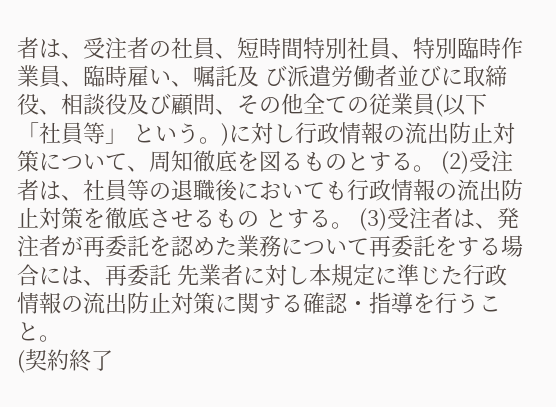者は、受注者の社員、短時間特別社員、特別臨時作業員、臨時雇い、嘱託及 び派遣労働者並びに取締役、相談役及び顧問、その他全ての従業員(以下「社員等」 という。)に対し行政情報の流出防止対策について、周知徹底を図るものとする。 (2)受注者は、社員等の退職後においても行政情報の流出防止対策を徹底させるもの とする。 (3)受注者は、発注者が再委託を認めた業務について再委託をする場合には、再委託 先業者に対し本規定に準じた行政情報の流出防止対策に関する確認・指導を行うこ と。
(契約終了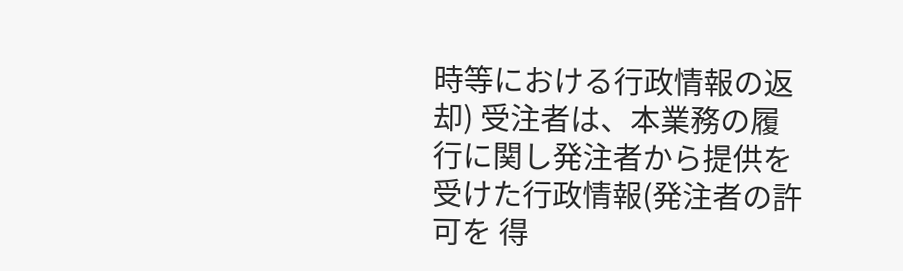時等における行政情報の返却) 受注者は、本業務の履行に関し発注者から提供を受けた行政情報(発注者の許可を 得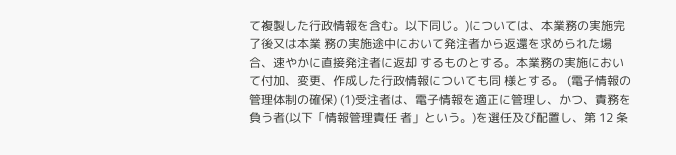て複製した行政情報を含む。以下同じ。)については、本業務の実施完了後又は本業 務の実施途中において発注者から返還を求められた場合、速やかに直接発注者に返却 するものとする。本業務の実施において付加、変更、作成した行政情報についても同 様とする。 (電子情報の管理体制の確保) (1)受注者は、電子情報を適正に管理し、かつ、責務を負う者(以下「情報管理責任 者」という。)を選任及び配置し、第 12 条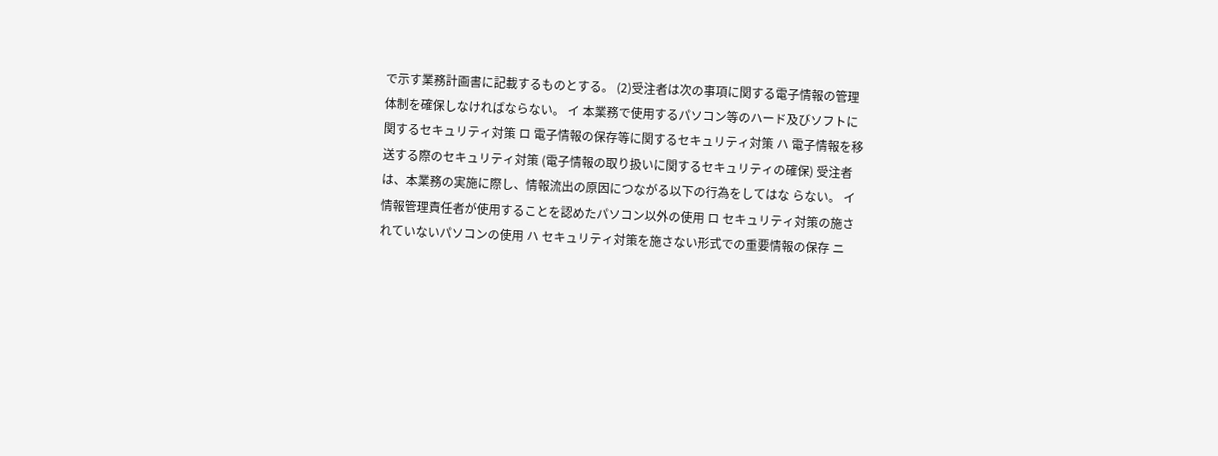で示す業務計画書に記載するものとする。 (2)受注者は次の事項に関する電子情報の管理体制を確保しなければならない。 イ 本業務で使用するパソコン等のハード及びソフトに関するセキュリティ対策 ロ 電子情報の保存等に関するセキュリティ対策 ハ 電子情報を移送する際のセキュリティ対策 (電子情報の取り扱いに関するセキュリティの確保) 受注者は、本業務の実施に際し、情報流出の原因につながる以下の行為をしてはな らない。 イ 情報管理責任者が使用することを認めたパソコン以外の使用 ロ セキュリティ対策の施されていないパソコンの使用 ハ セキュリティ対策を施さない形式での重要情報の保存 ニ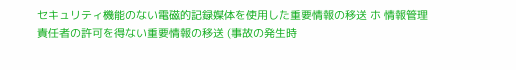セキュリティ機能のない電磁的記録媒体を使用した重要情報の移送 ホ 情報管理責任者の許可を得ない重要情報の移送 (事故の発生時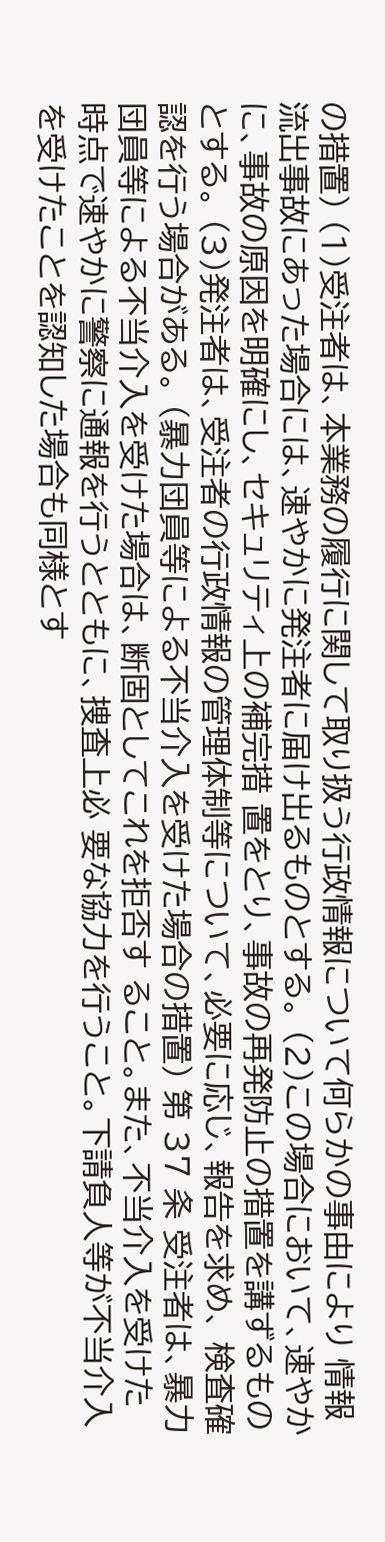の措置) (1)受注者は、本業務の履行に関して取り扱う行政情報について何らかの事由により 情報流出事故にあった場合には、速やかに発注者に届け出るものとする。 (2)この場合において、速やかに、事故の原因を明確にし、セキュリティ上の補完措 置をとり、事故の再発防止の措置を講ずるものとする。 (3)発注者は、受注者の行政情報の管理体制等について、必要に応じ、報告を求め、 検査確認を行う場合がある。 (暴力団員等による不当介入を受けた場合の措置) 第 37 条 受注者は、暴力団員等による不当介入を受けた場合は、断固としてこれを拒否す ること。また、不当介入を受けた時点で速やかに警察に通報を行うとともに、捜査上必 要な協力を行うこと。下請負人等が不当介入を受けたことを認知した場合も同様とす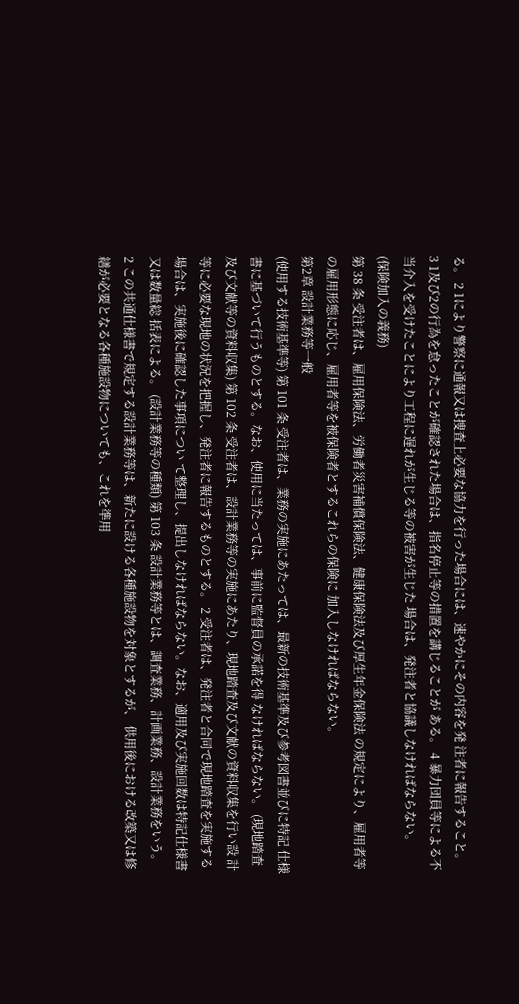る。 2 1により警察に通報又は捜査上必要な協力を行った場合には、速やかにその内容を発 注者に報告すること。 3 1及び2の行為を怠ったことが確認された場合は、指名停止等の措置を講じることが ある。 4 暴力団員等による不当介入を受けたことにより工程に遅れが生じる等の被害が生じた 場合は、発注者と協議しなければならない。
(保険加入の義務)
第 38 条 受注者は、雇用保険法、労働者災害補償保険法、健康保険法及び厚生年金保険法 の規定により、雇用者等の雇用形態に応じ、雇用者等を被保険者とするこれらの保険に 加入しなければならない。
第2章 設計業務等一般
(使用する技術基準等) 第 101 条 受注者は、業務の実施にあたっては、最新の技術基準及び参考図書並びに特記 仕様書に基づいて行うものとする。なお、使用に当たっては、事前に監督員の承諾を得 なければならない。 (現地踏査及び文献等の資料収集) 第 102 条 受注者は、設計業務等の実施にあたり、現地踏査及び文献の資料収集を行い設 計等に必要な現地の状況を把握し、発注者に報告するものとする。 2 受注者は、発注者と合同で現地踏査を実施する場合は、実施後に確認した事項につい て整理し、提出しなければならない。なお、適用及び実施回数は特記仕様書又は数量総 括表による。 (設計業務等の種類) 第 103 条 設計業務等とは、調査業務、計画業務、設計業務をいう。 2 この共通仕様書で規定する設計業務等は、新たに設ける各種施設物を対象とするが、 供用後における改築又は修繕が必要となる各種施設物についても、これを準用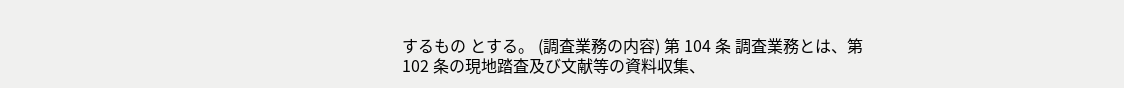するもの とする。 (調査業務の内容) 第 104 条 調査業務とは、第 102 条の現地踏査及び文献等の資料収集、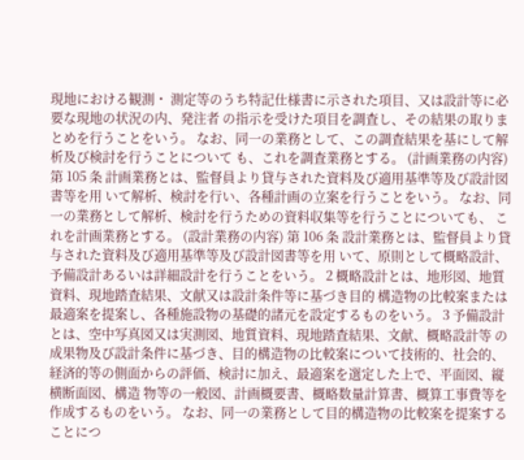現地における観測・ 測定等のうち特記仕様書に示された項目、又は設計等に必要な現地の状況の内、発注者 の指示を受けた項目を調査し、その結果の取りまとめを行うことをいう。 なお、同一の業務として、この調査結果を基にして解析及び検討を行うことについて も、これを調査業務とする。 (計画業務の内容) 第 105 条 計画業務とは、監督員より貸与された資料及び適用基準等及び設計図書等を用 いて解析、検討を行い、各種計画の立案を行うことをいう。 なお、同一の業務として解析、検討を行うための資料収集等を行うことについても、 これを計画業務とする。 (設計業務の内容) 第 106 条 設計業務とは、監督員より貸与された資料及び適用基準等及び設計図書等を用 いて、原則として概略設計、予備設計あるいは詳細設計を行うことをいう。 2 概略設計とは、地形図、地質資料、現地踏査結果、文献又は設計条件等に基づき目的 構造物の比較案または最適案を提案し、各種施設物の基礎的諸元を設定するものをいう。 3 予備設計とは、空中写真図又は実測図、地質資料、現地踏査結果、文献、概略設計等 の成果物及び設計条件に基づき、目的構造物の比較案について技術的、社会的、経済的等の側面からの評価、検討に加え、最適案を選定した上で、平面図、縦横断面図、構造 物等の一般図、計画概要書、概略数量計算書、概算工事費等を作成するものをいう。 なお、同一の業務として目的構造物の比較案を提案することにつ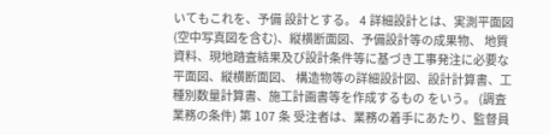いてもこれを、予備 設計とする。 4 詳細設計とは、実測平面図(空中写真図を含む)、縦横断面図、予備設計等の成果物、 地質資料、現地踏査結果及び設計条件等に基づき工事発注に必要な平面図、縦横断面図、 構造物等の詳細設計図、設計計算書、工種別数量計算書、施工計画書等を作成するもの をいう。 (調査業務の条件) 第 107 条 受注者は、業務の着手にあたり、監督員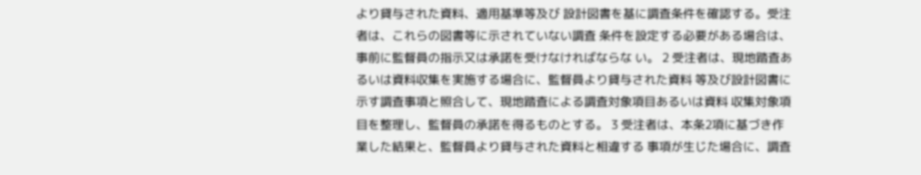より貸与された資料、適用基準等及び 設計図書を基に調査条件を確認する。受注者は、これらの図書等に示されていない調査 条件を設定する必要がある場合は、事前に監督員の指示又は承諾を受けなければならな い。 2 受注者は、現地踏査あるいは資料収集を実施する場合に、監督員より貸与された資料 等及び設計図書に示す調査事項と照合して、現地踏査による調査対象項目あるいは資料 収集対象項目を整理し、監督員の承諾を得るものとする。 3 受注者は、本条2項に基づき作業した結果と、監督員より貸与された資料と相違する 事項が生じた場合に、調査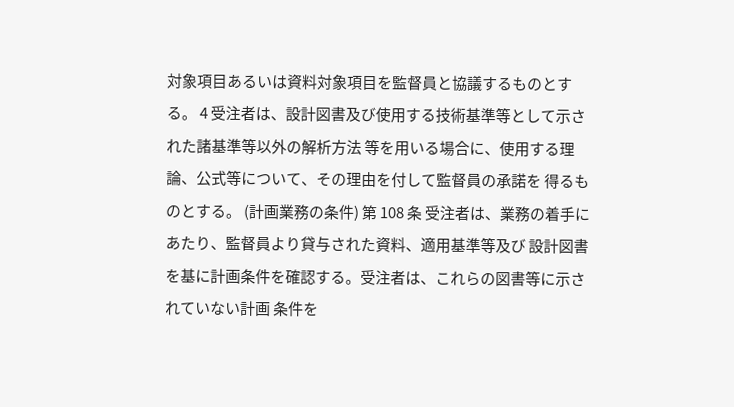対象項目あるいは資料対象項目を監督員と協議するものとす る。 4 受注者は、設計図書及び使用する技術基準等として示された諸基準等以外の解析方法 等を用いる場合に、使用する理論、公式等について、その理由を付して監督員の承諾を 得るものとする。 (計画業務の条件) 第 108 条 受注者は、業務の着手にあたり、監督員より貸与された資料、適用基準等及び 設計図書を基に計画条件を確認する。受注者は、これらの図書等に示されていない計画 条件を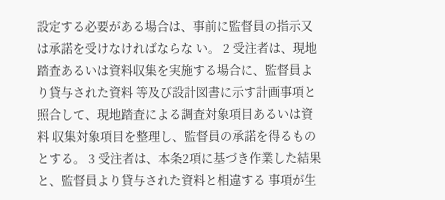設定する必要がある場合は、事前に監督員の指示又は承諾を受けなければならな い。 2 受注者は、現地踏査あるいは資料収集を実施する場合に、監督員より貸与された資料 等及び設計図書に示す計画事項と照合して、現地踏査による調査対象項目あるいは資料 収集対象項目を整理し、監督員の承諾を得るものとする。 3 受注者は、本条2項に基づき作業した結果と、監督員より貸与された資料と相違する 事項が生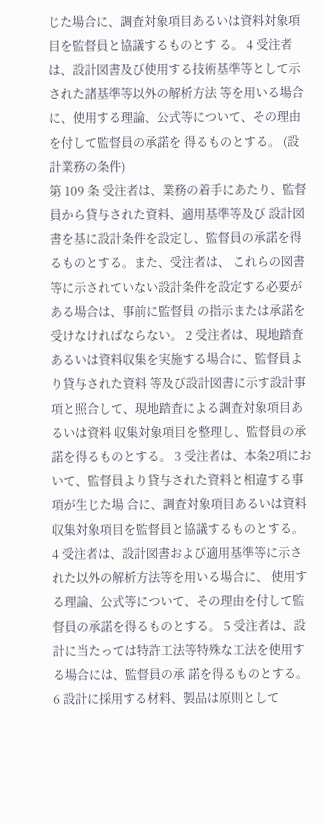じた場合に、調査対象項目あるいは資料対象項目を監督員と協議するものとす る。 4 受注者は、設計図書及び使用する技術基準等として示された諸基準等以外の解析方法 等を用いる場合に、使用する理論、公式等について、その理由を付して監督員の承諾を 得るものとする。 (設計業務の条件)
第 109 条 受注者は、業務の着手にあたり、監督員から貸与された資料、適用基準等及び 設計図書を基に設計条件を設定し、監督員の承諾を得るものとする。また、受注者は、 これらの図書等に示されていない設計条件を設定する必要がある場合は、事前に監督員 の指示または承諾を受けなければならない。 2 受注者は、現地踏査あるいは資料収集を実施する場合に、監督員より貸与された資料 等及び設計図書に示す設計事項と照合して、現地踏査による調査対象項目あるいは資料 収集対象項目を整理し、監督員の承諾を得るものとする。 3 受注者は、本条2項において、監督員より貸与された資料と相違する事項が生じた場 合に、調査対象項目あるいは資料収集対象項目を監督員と協議するものとする。 4 受注者は、設計図書および適用基準等に示された以外の解析方法等を用いる場合に、 使用する理論、公式等について、その理由を付して監督員の承諾を得るものとする。 5 受注者は、設計に当たっては特許工法等特殊な工法を使用する場合には、監督員の承 諾を得るものとする。 6 設計に採用する材料、製品は原則として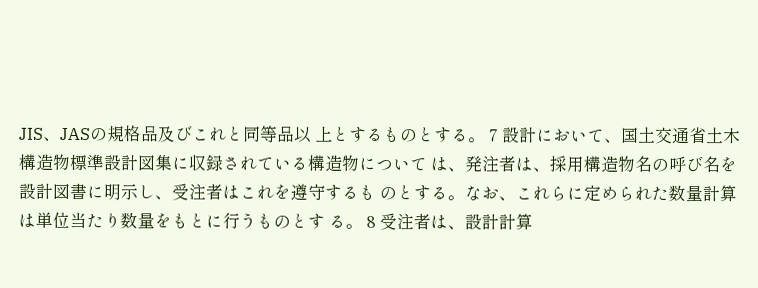JIS、JASの規格品及びこれと同等品以 上とするものとする。 7 設計において、国土交通省土木構造物標準設計図集に収録されている構造物について は、発注者は、採用構造物名の呼び名を設計図書に明示し、受注者はこれを遵守するも のとする。なお、これらに定められた数量計算は単位当たり数量をもとに行うものとす る。 8 受注者は、設計計算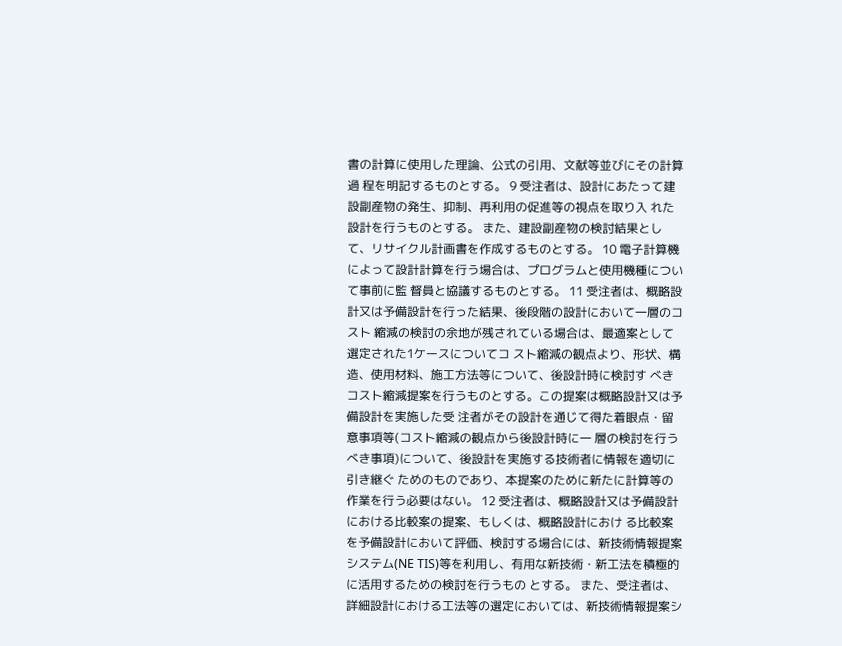書の計算に使用した理論、公式の引用、文献等並びにその計算過 程を明記するものとする。 9 受注者は、設計にあたって建設副産物の発生、抑制、再利用の促進等の視点を取り入 れた設計を行うものとする。 また、建設副産物の検討結果として、リサイクル計画書を作成するものとする。 10 電子計算機によって設計計算を行う場合は、プログラムと使用機種について事前に監 督員と協議するものとする。 11 受注者は、概略設計又は予備設計を行った結果、後段階の設計において一層のコスト 縮減の検討の余地が残されている場合は、最適案として選定された1ケースについてコ スト縮減の観点より、形状、構造、使用材料、施工方法等について、後設計時に検討す べきコスト縮減提案を行うものとする。この提案は概略設計又は予備設計を実施した受 注者がその設計を通じて得た着眼点・留意事項等(コスト縮減の観点から後設計時に一 層の検討を行うべき事項)について、後設計を実施する技術者に情報を適切に引き継ぐ ためのものであり、本提案のために新たに計算等の作業を行う必要はない。 12 受注者は、概略設計又は予備設計における比較案の提案、もしくは、概略設計におけ る比較案を予備設計において評価、検討する場合には、新技術情報提案システム(NE TIS)等を利用し、有用な新技術・新工法を積極的に活用するための検討を行うもの とする。 また、受注者は、詳細設計における工法等の選定においては、新技術情報提案シ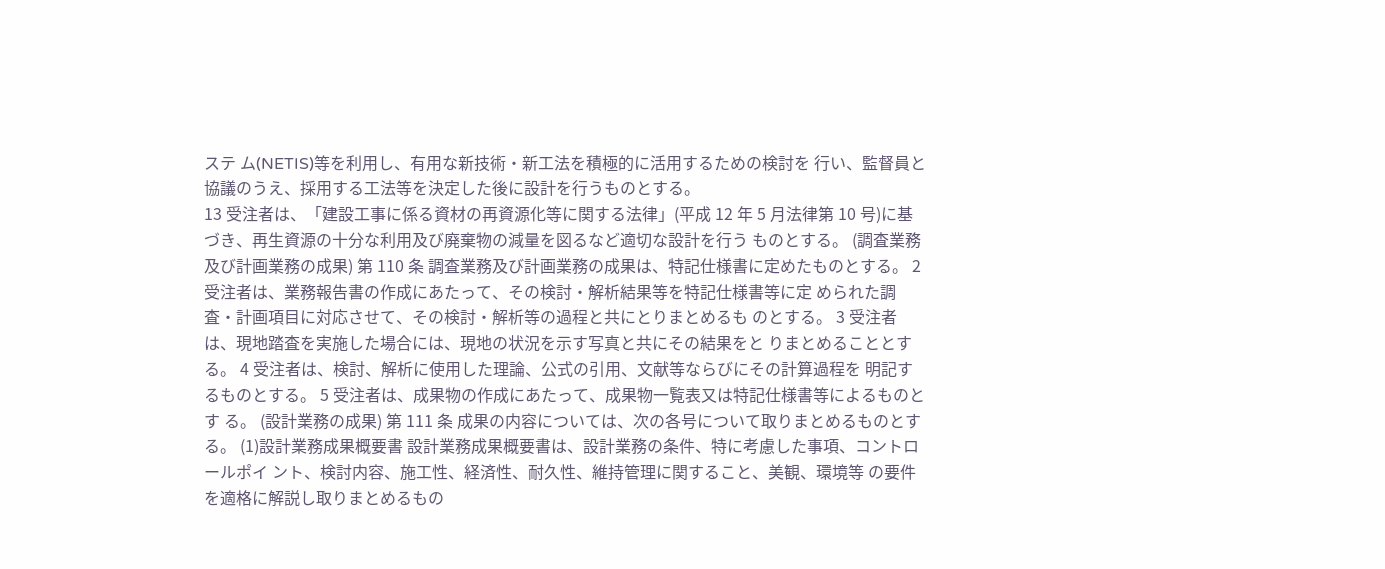ステ ム(NETIS)等を利用し、有用な新技術・新工法を積極的に活用するための検討を 行い、監督員と協議のうえ、採用する工法等を決定した後に設計を行うものとする。
13 受注者は、「建設工事に係る資材の再資源化等に関する法律」(平成 12 年 5 月法律第 10 号)に基づき、再生資源の十分な利用及び廃棄物の減量を図るなど適切な設計を行う ものとする。 (調査業務及び計画業務の成果) 第 110 条 調査業務及び計画業務の成果は、特記仕様書に定めたものとする。 2 受注者は、業務報告書の作成にあたって、その検討・解析結果等を特記仕様書等に定 められた調査・計画項目に対応させて、その検討・解析等の過程と共にとりまとめるも のとする。 3 受注者は、現地踏査を実施した場合には、現地の状況を示す写真と共にその結果をと りまとめることとする。 4 受注者は、検討、解析に使用した理論、公式の引用、文献等ならびにその計算過程を 明記するものとする。 5 受注者は、成果物の作成にあたって、成果物一覧表又は特記仕様書等によるものとす る。 (設計業務の成果) 第 111 条 成果の内容については、次の各号について取りまとめるものとする。 (1)設計業務成果概要書 設計業務成果概要書は、設計業務の条件、特に考慮した事項、コントロールポイ ント、検討内容、施工性、経済性、耐久性、維持管理に関すること、美観、環境等 の要件を適格に解説し取りまとめるもの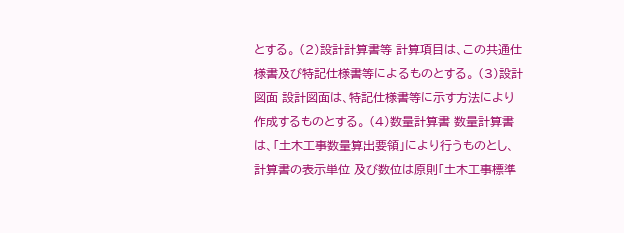とする。 (2)設計計算書等 計算項目は、この共通仕様書及び特記仕様書等によるものとする。 (3)設計図面 設計図面は、特記仕様書等に示す方法により作成するものとする。 (4)数量計算書 数量計算書は、「土木工事数量算出要領」により行うものとし、計算書の表示単位 及び数位は原則「土木工事標準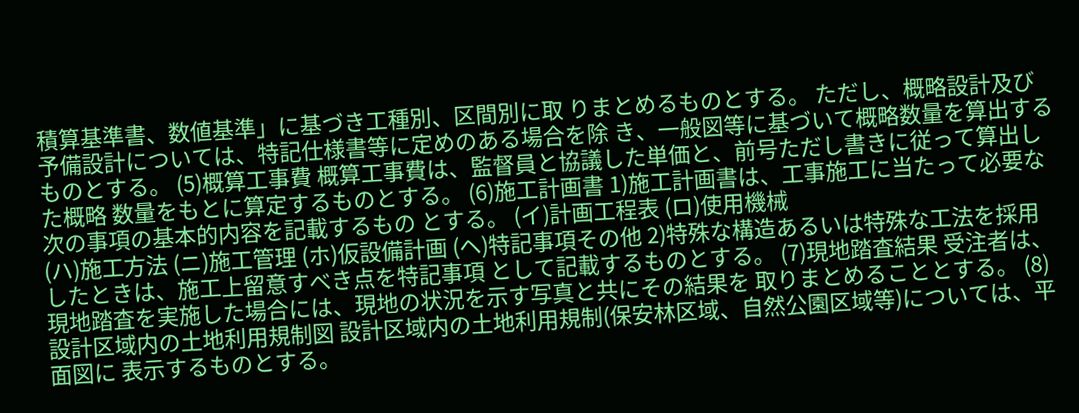積算基準書、数値基準」に基づき工種別、区間別に取 りまとめるものとする。 ただし、概略設計及び予備設計については、特記仕様書等に定めのある場合を除 き、一般図等に基づいて概略数量を算出するものとする。 (5)概算工事費 概算工事費は、監督員と協議した単価と、前号ただし書きに従って算出した概略 数量をもとに算定するものとする。 (6)施工計画書 1)施工計画書は、工事施工に当たって必要な次の事項の基本的内容を記載するもの とする。 (イ)計画工程表 (ロ)使用機械
(ハ)施工方法 (ニ)施工管理 (ホ)仮設備計画 (ヘ)特記事項その他 2)特殊な構造あるいは特殊な工法を採用したときは、施工上留意すべき点を特記事項 として記載するものとする。 (7)現地踏査結果 受注者は、現地踏査を実施した場合には、現地の状況を示す写真と共にその結果を 取りまとめることとする。 (8)設計区域内の土地利用規制図 設計区域内の土地利用規制(保安林区域、自然公園区域等)については、平面図に 表示するものとする。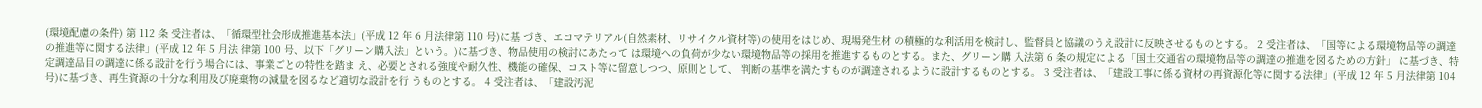(環境配慮の条件) 第 112 条 受注者は、「循環型社会形成推進基本法」(平成 12 年 6 月法律第 110 号)に基 づき、エコマテリアル(自然素材、リサイクル資材等)の使用をはじめ、現場発生材 の積極的な利活用を検討し、監督員と協議のうえ設計に反映させるものとする。 2 受注者は、「国等による環境物品等の調達の推進等に関する法律」(平成 12 年 5 月法 律第 100 号、以下「グリーン購入法」という。)に基づき、物品使用の検討にあたって は環境への負荷が少ない環境物品等の採用を推進するものとする。また、グリーン購 入法第 6 条の規定による「国土交通省の環境物品等の調達の推進を図るための方針」 に基づき、特定調達品目の調達に係る設計を行う場合には、事業ごとの特性を踏ま え、必要とされる強度や耐久性、機能の確保、コスト等に留意しつつ、原則として、 判断の基準を満たすものが調達されるように設計するものとする。 3 受注者は、「建設工事に係る資材の再資源化等に関する法律」(平成 12 年 5 月法律第 104 号)に基づき、再生資源の十分な利用及び廃棄物の減量を図るなど適切な設計を行 うものとする。 4 受注者は、「建設汚泥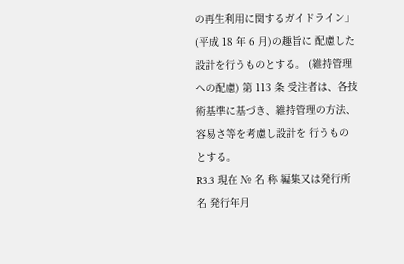の再生利用に関するガイドライン」(平成 18 年 6 月)の趣旨に 配慮した設計を行うものとする。 (維持管理への配慮) 第 113 条 受注者は、各技術基準に基づき、維持管理の方法、容易さ等を考慮し設計を 行うものとする。
R3.3 現在 № 名 称 編集又は発行所名 発行年月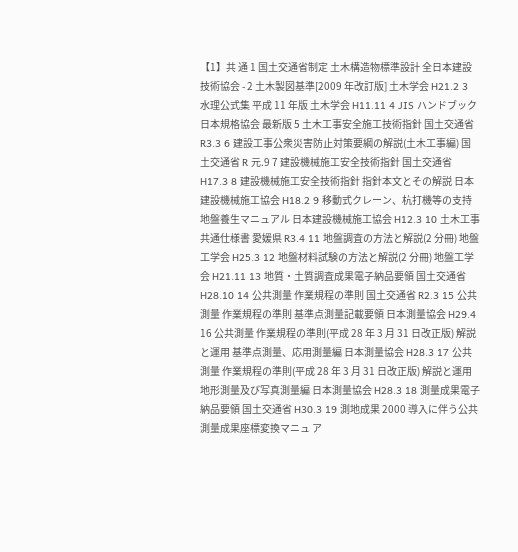【1】共 通 1 国土交通省制定 土木構造物標準設計 全日本建設技術協会 - 2 土木製図基準[2009 年改訂版] 土木学会 H21.2 3 水理公式集 平成 11 年版 土木学会 H11.11 4 JIS ハンドブック 日本規格協会 最新版 5 土木工事安全施工技術指針 国土交通省 R3.3 6 建設工事公衆災害防止対策要綱の解説(土木工事編) 国土交通省 R 元.9 7 建設機械施工安全技術指針 国土交通省 H17.3 8 建設機械施工安全技術指針 指針本文とその解説 日本建設機械施工協会 H18.2 9 移動式クレーン、杭打機等の支持地盤養生マニュアル 日本建設機械施工協会 H12.3 10 土木工事共通仕様書 愛媛県 R3.4 11 地盤調査の方法と解説(2 分冊) 地盤工学会 H25.3 12 地盤材料試験の方法と解説(2 分冊) 地盤工学会 H21.11 13 地質・土質調査成果電子納品要領 国土交通省 H28.10 14 公共測量 作業規程の準則 国土交通省 R2.3 15 公共測量 作業規程の準則 基準点測量記載要領 日本測量協会 H29.4 16 公共測量 作業規程の準則(平成 28 年 3 月 31 日改正版) 解説と運用 基準点測量、応用測量編 日本測量協会 H28.3 17 公共測量 作業規程の準則(平成 28 年 3 月 31 日改正版) 解説と運用 地形測量及び写真測量編 日本測量協会 H28.3 18 測量成果電子納品要領 国土交通省 H30.3 19 測地成果 2000 導入に伴う公共測量成果座標変換マニュ ア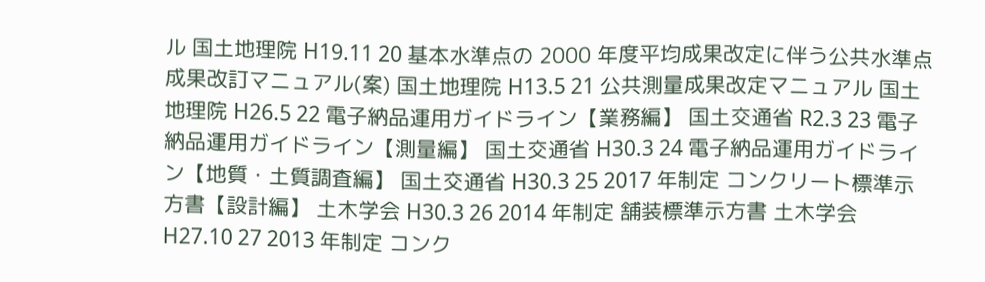ル 国土地理院 H19.11 20 基本水準点の 2000 年度平均成果改定に伴う公共水準点 成果改訂マニュアル(案) 国土地理院 H13.5 21 公共測量成果改定マニュアル 国土地理院 H26.5 22 電子納品運用ガイドライン【業務編】 国土交通省 R2.3 23 電子納品運用ガイドライン【測量編】 国土交通省 H30.3 24 電子納品運用ガイドライン【地質・土質調査編】 国土交通省 H30.3 25 2017 年制定 コンクリート標準示方書【設計編】 土木学会 H30.3 26 2014 年制定 舗装標準示方書 土木学会 H27.10 27 2013 年制定 コンク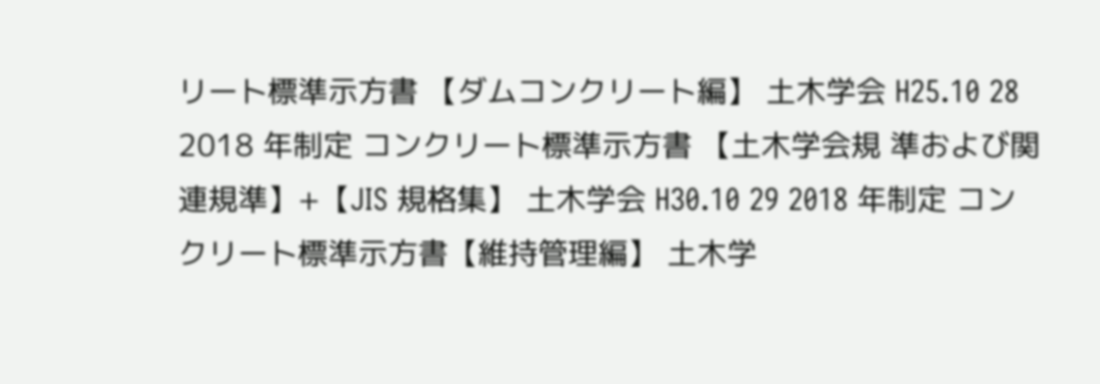リート標準示方書 【ダムコンクリート編】 土木学会 H25.10 28 2018 年制定 コンクリート標準示方書 【土木学会規 準および関連規準】+【JIS 規格集】 土木学会 H30.10 29 2018 年制定 コンクリート標準示方書【維持管理編】 土木学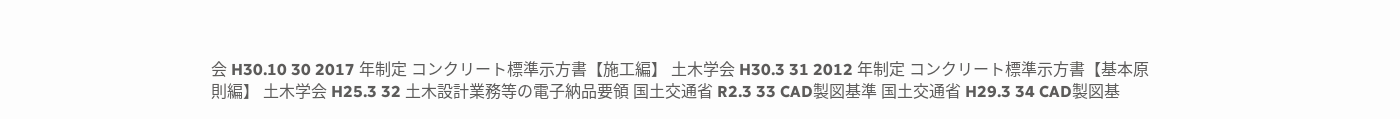会 H30.10 30 2017 年制定 コンクリート標準示方書【施工編】 土木学会 H30.3 31 2012 年制定 コンクリート標準示方書【基本原則編】 土木学会 H25.3 32 土木設計業務等の電子納品要領 国土交通省 R2.3 33 CAD製図基準 国土交通省 H29.3 34 CAD製図基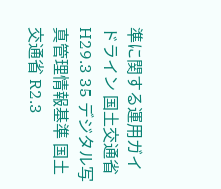準に関する運用ガイドライン 国土交通省 H29.3 35 デジタル写真管理情報基準 国土交通省 R2.3